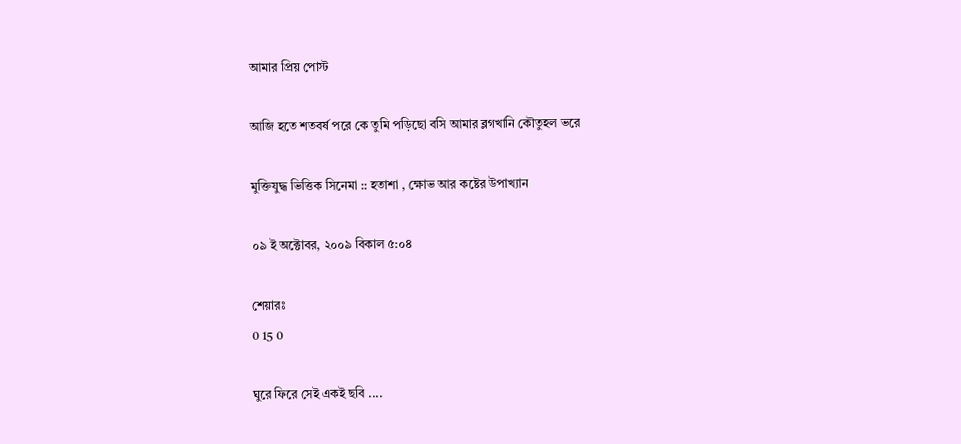আমার প্রিয় পোস্ট

আজি হতে শতবর্ষ পরে কে তুমি পড়িছো বসি আমার ব্লগখানি কৌতুহল ভরে

মুক্তিযুদ্ধ ভিত্তিক সিনেমা :: হতাশা , ক্ষোভ আর কষ্টের উপাখ্যান

০৯ ই অক্টোবর, ২০০৯ বিকাল ৫:০৪

শেয়ারঃ
0 15 0

ঘুরে ফিরে সেই একই ছবি ....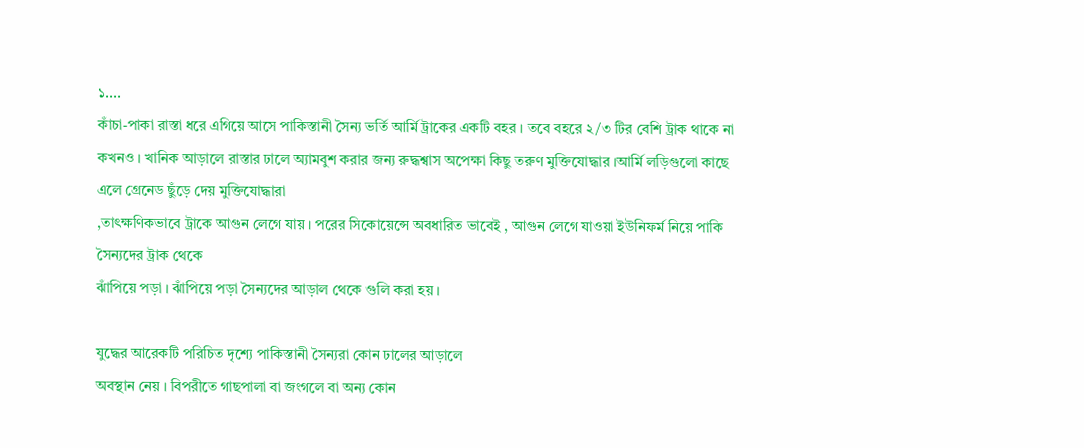১....
কাঁচা-পাকা রাস্তা ধরে এগিয়ে আসে পাকিস্তানী সৈন্য ভর্তি আর্মি ট্রাকের একটি বহর । তবে বহরে ২/৩ টির বেশি ট্রাক থাকে না কখনও । খানিক আড়ালে রাস্তার ঢালে অ্যামবুশ করার জন্য রুদ্ধশ্বাস অপেক্ষা কিছু তরুণ মুক্তিযোদ্ধার ।আর্মি লড়িগুলো কাছে এলে গ্রেনেড ছুঁড়ে দেয় মুক্তিযোদ্ধারা
,তাৎক্ষণিকভাবে ট্রাকে আগুন লেগে যায় । পরের সিকোয়েন্সে অবধারিত ভাবেই , আগুন লেগে যাওয়া ইউনিফর্ম নিয়ে পাকি সৈন্যদের ট্রাক থেকে
ঝাঁপিয়ে পড়া । ঝাঁপিয়ে পড়া সৈন্যদের আড়াল থেকে গুলি করা হয় ।

যুদ্ধের আরেকটি পরিচিত দৃশ্যে পাকিস্তানী সৈন্যরা কোন ঢালের আড়ালে
অবস্থান নেয় । বিপরীতে গাছপালা বা জংগলে বা অন্য কোন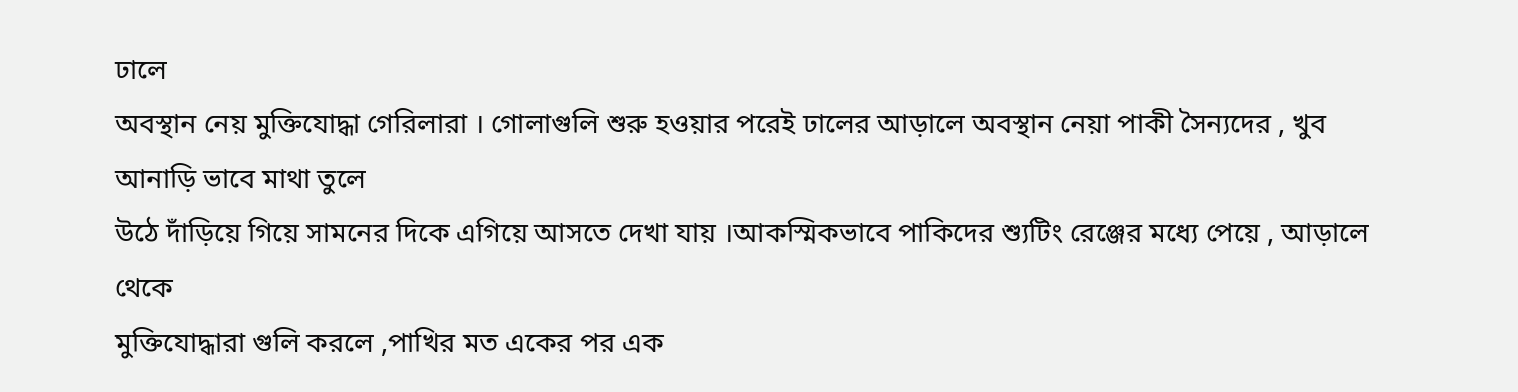ঢালে
অবস্থান নেয় মুক্তিযোদ্ধা গেরিলারা । গোলাগুলি শুরু হওয়ার পরেই ঢালের আড়ালে অবস্থান নেয়া পাকী সৈন্যদের , খুব আনাড়ি ভাবে মাথা তুলে
উঠে দাঁড়িয়ে গিয়ে সামনের দিকে এগিয়ে আসতে দেখা যায় ।আকস্মিকভাবে পাকিদের শ্যুটিং রেঞ্জের মধ্যে পেয়ে , আড়ালে থেকে
মুক্তিযোদ্ধারা গুলি করলে ,পাখির মত একের পর এক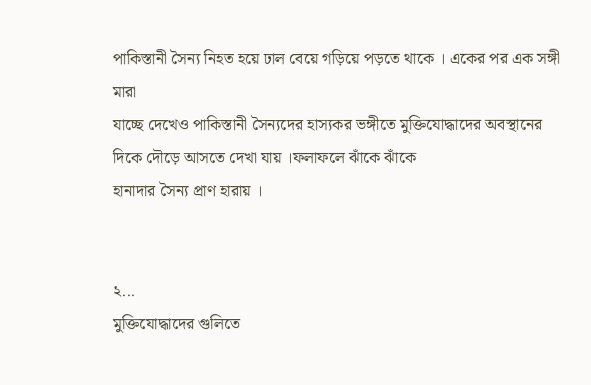পাকিস্তানী সৈন্য নিহত হয়ে ঢাল বেয়ে গড়িয়ে পড়তে থাকে । একের পর এক সঙ্গী মারা
যাচ্ছে দেখেও পাকিস্তানী সৈন্যদের হাস্যকর ভঙ্গীতে মুক্তিযোদ্ধাদের অবস্থানের দিকে দৌড়ে আসতে দেখা যায় ।ফলাফলে ঝাঁকে ঝাঁকে
হানাদার সৈন্য প্রাণ হারায় ।


২...
মুক্তিযোদ্ধাদের গুলিতে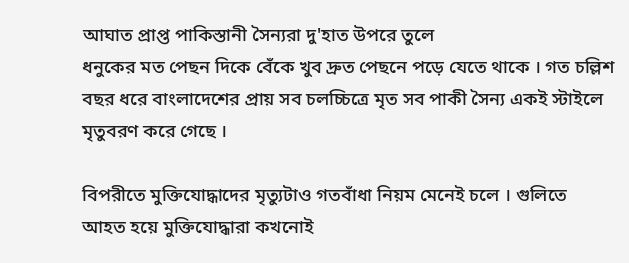আঘাত প্রাপ্ত পাকিস্তানী সৈন্যরা দু'হাত উপরে তুলে
ধনুকের মত পেছন দিকে বেঁকে খুব দ্রুত পেছনে পড়ে যেতে থাকে । গত চল্লিশ বছর ধরে বাংলাদেশের প্রায় সব চলচ্চিত্রে মৃত সব পাকী সৈন্য একই স্টাইলে মৃতুবরণ করে গেছে ।

বিপরীতে মুক্তিযোদ্ধাদের মৃত্যুটাও গতবাঁধা নিয়ম মেনেই চলে । গুলিতে
আহত হয়ে মুক্তিযোদ্ধারা কখনোই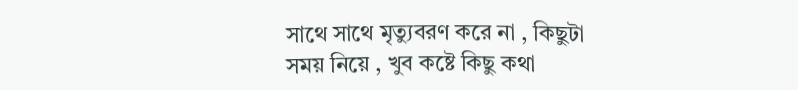সাথে সাথে মৃত্যুবরণ করে না , কিছুটা
সময় নিয়ে , খুব কষ্টে কিছু কথা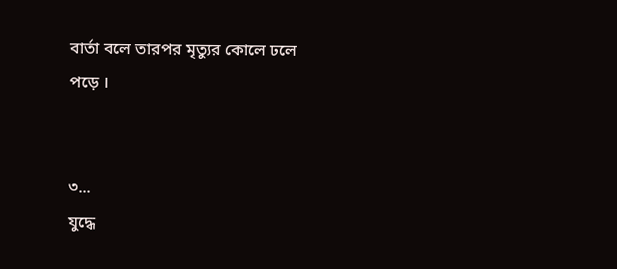বার্তা বলে তারপর মৃত্যুর কোলে ঢলে
পড়ে ।


৩...
যুদ্ধে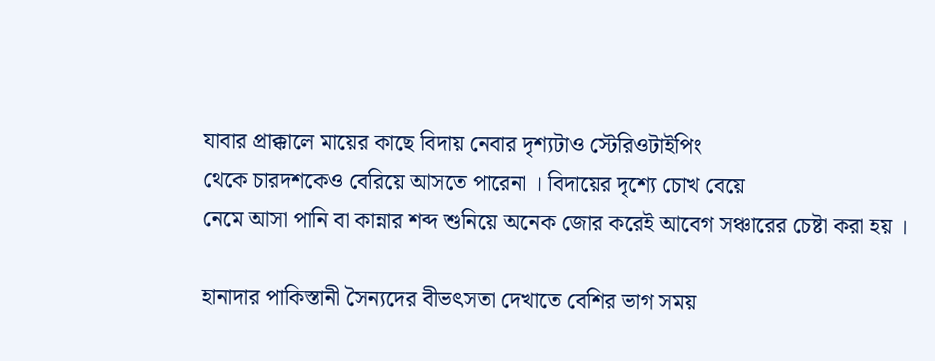যাবার প্রাক্কালে মায়ের কাছে বিদায় নেবার দৃশ্যটাও স্টেরিওটাইপিং
থেকে চারদশকেও বেরিয়ে আসতে পারেনা । বিদায়ের দৃশ্যে চোখ বেয়ে
নেমে আসা পানি বা কান্নার শব্দ শুনিয়ে অনেক জোর করেই আবেগ সঞ্চারের চেষ্টা করা হয় ।

হানাদার পাকিস্তানী সৈন্যদের বীভৎসতা দেখাতে বেশির ভাগ সময়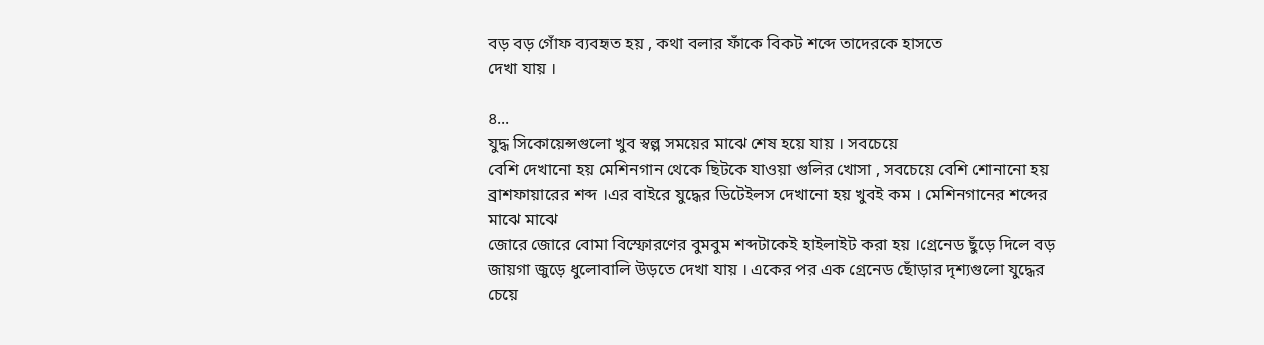বড় বড় গোঁফ ব্যবহৃত হয় , কথা বলার ফাঁকে বিকট শব্দে তাদেরকে হাসতে
দেখা যায় ।

৪...
যুদ্ধ সিকোয়েন্সগুলো খুব স্বল্প সময়ের মাঝে শেষ হয়ে যায় । সবচেয়ে
বেশি দেখানো হয় মেশিনগান থেকে ছিটকে যাওয়া গুলির খোসা , সবচেয়ে বেশি শোনানো হয় ব্রাশফায়ারের শব্দ ।এর বাইরে যুদ্ধের ডিটেইলস দেখানো হয় খুবই কম । মেশিনগানের শব্দের মাঝে মাঝে
জোরে জোরে বোমা বিস্ফোরণের বুমবুম শব্দটাকেই হাইলাইট করা হয় ।গ্রেনেড ছুঁড়ে দিলে বড় জায়গা জুড়ে ধুলোবালি উড়তে দেখা যায় । একের পর এক গ্রেনেড ছোঁড়ার দৃশ্যগুলো যুদ্ধের চেয়ে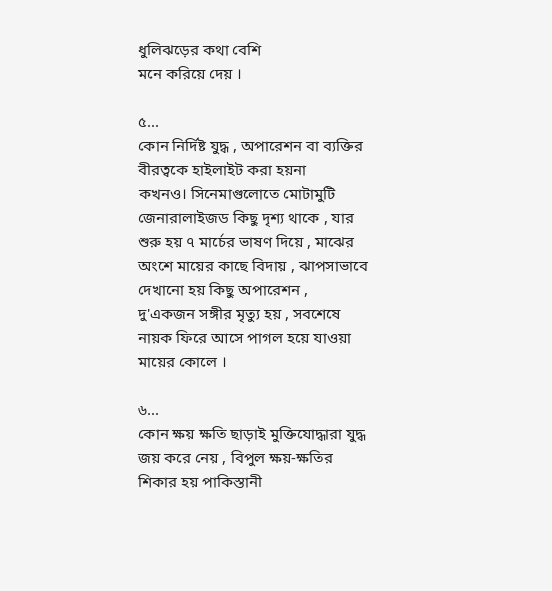ধুলিঝড়ের কথা বেশি
মনে করিয়ে দেয় ।

৫...
কোন নির্দিষ্ট যুদ্ধ , অপারেশন বা ব্যক্তির বীরত্বকে হাইলাইট করা হয়না
কখনও। সিনেমাগুলোতে মোটামুটি জেনারালাইজড কিছু দৃশ্য থাকে , যার শুরু হয় ৭ মার্চের ভাষণ দিয়ে , মাঝের অংশে মায়ের কাছে বিদায় , ঝাপসাভাবে দেখানো হয় কিছু অপারেশন , দু'একজন সঙ্গীর মৃত্যু হয় , সবশেষে নায়ক ফিরে আসে পাগল হয়ে যাওয়া মায়ের কোলে ।

৬...
কোন ক্ষয় ক্ষতি ছাড়াই মুক্তিযোদ্ধারা যুদ্ধ জয় করে নেয় , বিপুল ক্ষয়-ক্ষতির শিকার হয় পাকিস্তানী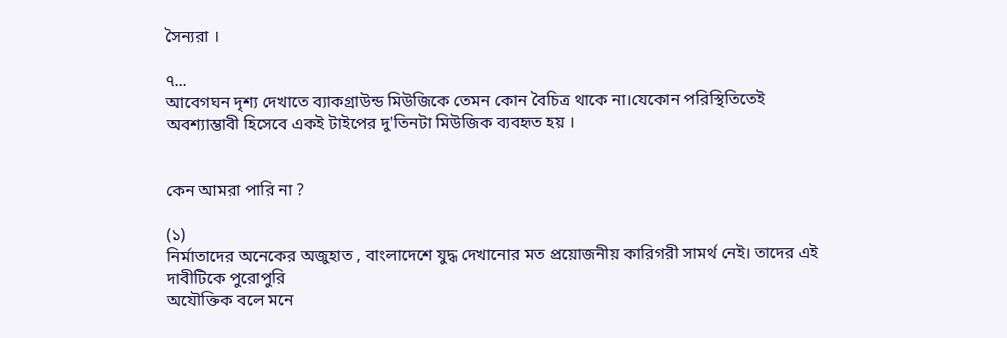সৈন্যরা ।

৭...
আবেগঘন দৃশ্য দেখাতে ব্যাকগ্রাউন্ড মিউজিকে তেমন কোন বৈচিত্র থাকে না।যেকোন পরিস্থিতিতেই অবশ্যাম্ভাবী হিসেবে একই টাইপের দু'তিনটা মিউজিক ব্যবহৃত হয় ।


কেন আমরা পারি না ?

(১)
নির্মাতাদের অনেকের অজুহাত , বাংলাদেশে যুদ্ধ দেখানোর মত প্রয়োজনীয় কারিগরী সামর্থ নেই। তাদের এই দাবীটিকে পুরোপুরি
অযৌক্তিক বলে মনে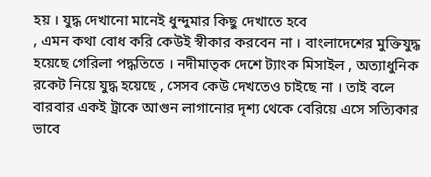হয় । যুদ্ধ দেখানো মানেই ধুন্দুমার কিছু দেখাতে হবে
, এমন কথা বোধ করি কেউই স্বীকার করবেন না । বাংলাদেশের মুক্তিযুদ্ধ হয়েছে গেরিলা পদ্ধতিতে । নদীমাতৃক দেশে ট্যাংক মিসাইল , অত্যাধুনিক রকেট নিয়ে যুদ্ধ হয়েছে , সেসব কেউ দেখতেও চাইছে না । তাই বলে
বারবার একই ট্রাকে আগুন লাগানোর দৃশ্য থেকে বেরিয়ে এসে সত্যিকার ভাবে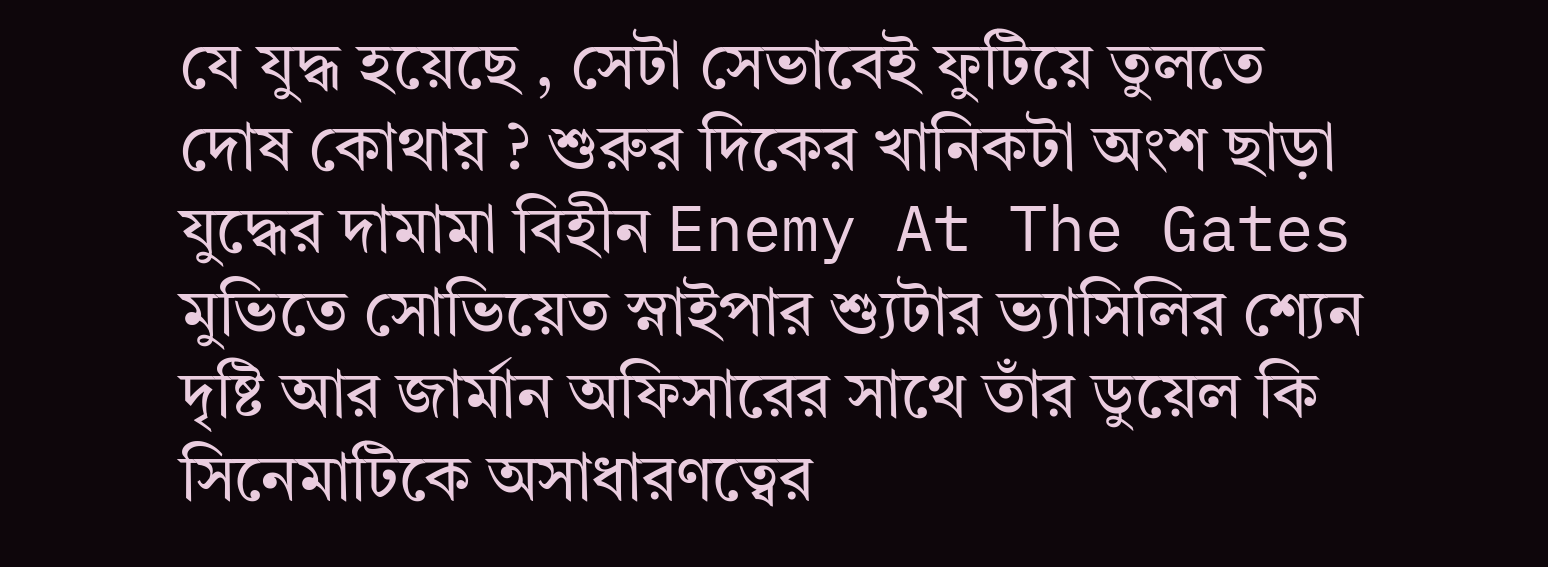যে যুদ্ধ হয়েছে , সেটা সেভাবেই ফুটিয়ে তুলতে দোষ কোথায় ? শুরুর দিকের খানিকটা অংশ ছাড়া যুদ্ধের দামামা বিহীন Enemy At The Gates মুভিতে সোভিয়েত স্নাইপার শ্যুটার ভ্যাসিলির শ্যেন দৃষ্টি আর জার্মান অফিসারের সাথে তাঁর ডুয়েল কি সিনেমাটিকে অসাধারণত্বের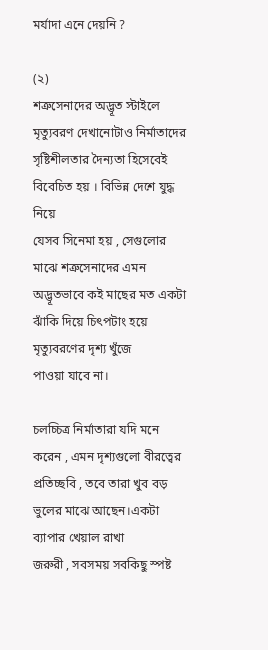মর্যাদা এনে দেয়নি ?

(২)
শত্রুসেনাদের অদ্ভূত স্টাইলে মৃত্যুবরণ দেখানোটাও নির্মাতাদের সৃষ্টিশীলতার দৈন্যতা হিসেবেই বিবেচিত হয় । বিভিন্ন দেশে যুদ্ধ নিয়ে
যেসব সিনেমা হয় , সেগুলোর মাঝে শত্রুসেনাদের এমন অদ্ভূতভাবে কই মাছের মত একটা ঝাঁকি দিয়ে চিৎপটাং হয়ে মৃত্যুবরণের দৃশ্য খুঁজে
পাওয়া যাবে না।

চলচ্চিত্র নির্মাতারা যদি মনে করেন , এমন দৃশ্যগুলো বীরত্বের প্রতিচ্ছবি , তবে তারা খুব বড় ভুলের মাঝে আছেন।একটা ব্যাপার খেয়াল রাখা
জরুরী , সবসময় সবকিছু স্পষ্ট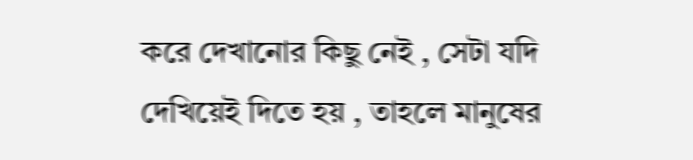করে দেখানোর কিছু নেই , সেটা যদি
দেখিয়েই দিতে হয় , তাহলে মানুষের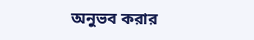অনুভব করার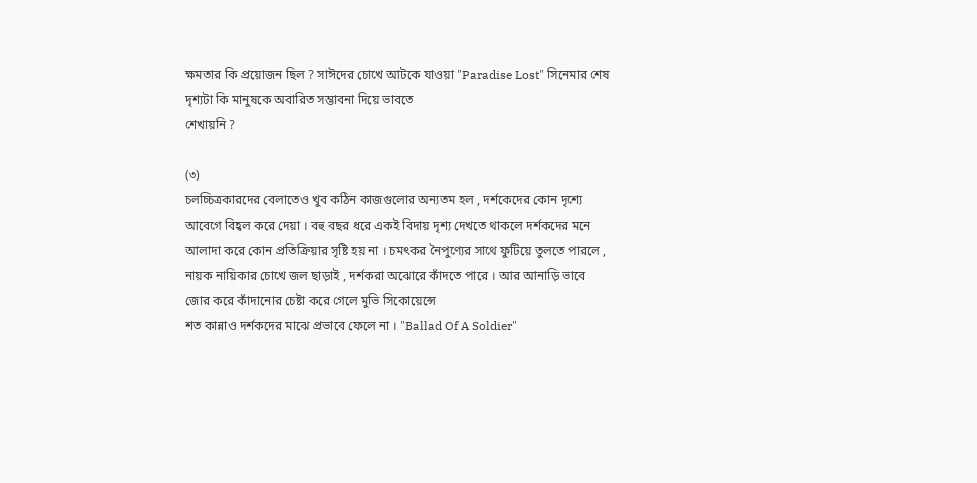ক্ষমতার কি প্রয়োজন ছিল ? সাঈদের চোখে আটকে যাওয়া "Paradise Lost" সিনেমার শেষ দৃশ্যটা কি মানুষকে অবারিত সম্ভাবনা দিয়ে ভাবতে
শেখায়নি ?

(৩)
চলচ্চিত্রকারদের বেলাতেও খুব কঠিন কাজগুলোর অন্যতম হল , দর্শকেদের কোন দৃশ্যে আবেগে বিহ্বল করে দেয়া । বহু বছর ধরে একই বিদায় দৃশ্য দেখতে থাকলে দর্শকদের মনে আলাদা করে কোন প্রতিক্রিয়ার সৃষ্টি হয় না । চমৎকর নৈপুণ্যের সাথে ফুটিয়ে তুলতে পারলে ,
নায়ক নায়িকার চোখে জল ছাড়াই , দর্শকরা অঝোরে কাঁদতে পারে । আর আনাড়ি ভাবে জোর করে কাঁদানোর চেষ্টা করে গেলে মুভি সিকোয়েন্সে
শত কান্নাও দর্শকদের মাঝে প্রভাবে ফেলে না । "Ballad Of A Soldier"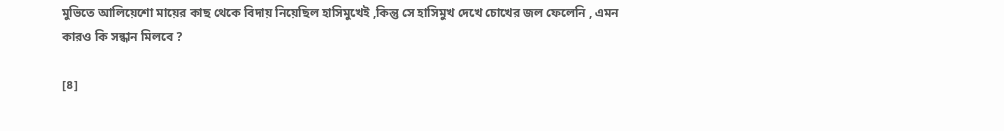মুভিতে আলিয়েশো মায়ের কাছ থেকে বিদায় নিয়েছিল হাসিমুখেই ,কিন্তু সে হাসিমুখ দেখে চোখের জল ফেলেনি , এমন কারও কি সন্ধান মিলবে ?

[৪]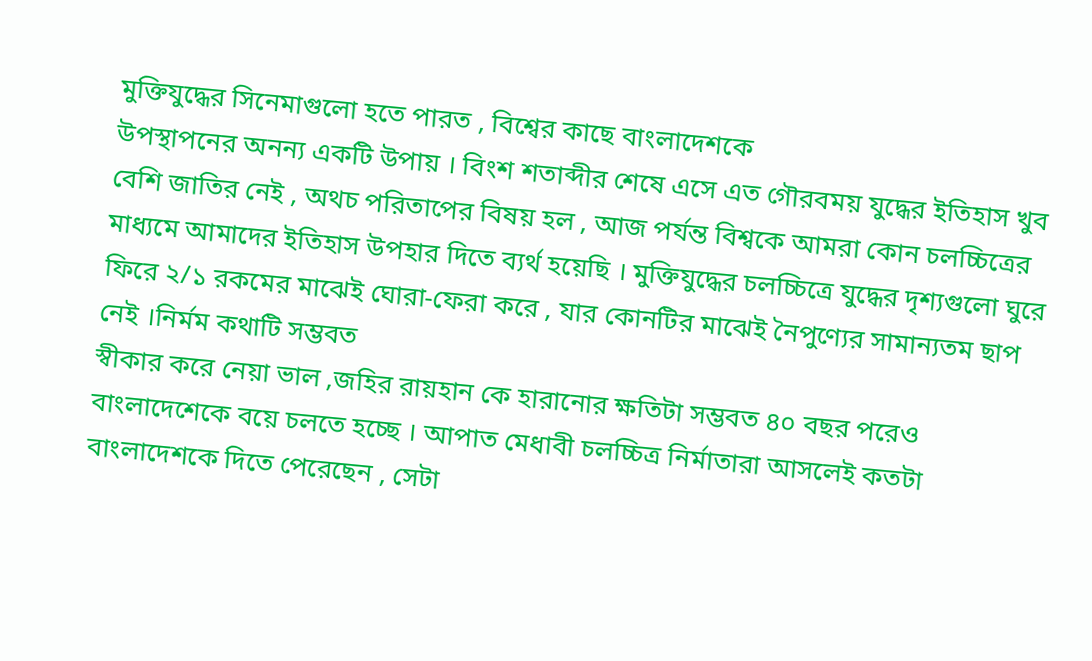মুক্তিযুদ্ধের সিনেমাগুলো হতে পারত , বিশ্বের কাছে বাংলাদেশকে
উপস্থাপনের অনন্য একটি উপায় । বিংশ শতাব্দীর শেষে এসে এত গৌরবময় যুদ্ধের ইতিহাস খুব বেশি জাতির নেই , অথচ পরিতাপের বিষয় হল , আজ পর্যন্ত বিশ্বকে আমরা কোন চলচ্চিত্রের মাধ্যমে আমাদের ইতিহাস উপহার দিতে ব্যর্থ হয়েছি । মুক্তিযুদ্ধের চলচ্চিত্রে যুদ্ধের দৃশ্যগুলো ঘুরে ফিরে ২/১ রকমের মাঝেই ঘোরা-ফেরা করে , যার কোনটির মাঝেই নৈপুণ্যের সামান্যতম ছাপ নেই ।নির্মম কথাটি সম্ভবত
স্বীকার করে নেয়া ভাল ,জহির রায়হান কে হারানোর ক্ষতিটা সম্ভবত ৪০ বছর পরেও বাংলাদেশেকে বয়ে চলতে হচ্ছে । আপাত মেধাবী চলচ্চিত্র নির্মাতারা আসলেই কতটা বাংলাদেশকে দিতে পেরেছেন , সেটা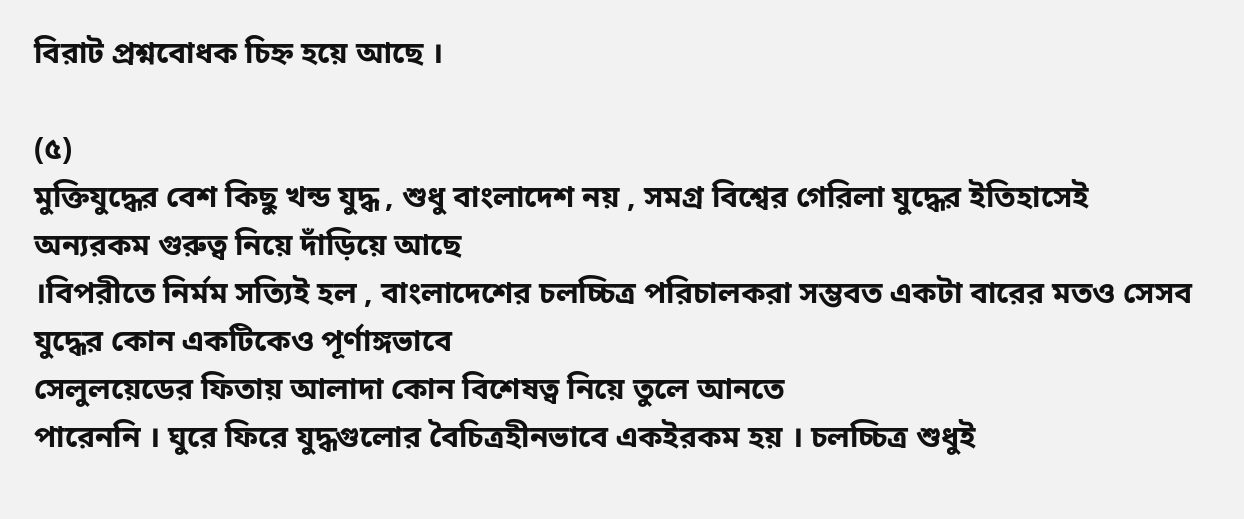বিরাট প্রশ্নবোধক চিহ্ন হয়ে আছে ।

(৫)
মুক্তিযুদ্ধের বেশ কিছু খন্ড যুদ্ধ , শুধু বাংলাদেশ নয় , সমগ্র বিশ্বের গেরিলা যুদ্ধের ইতিহাসেই অন্যরকম গুরুত্ব নিয়ে দাঁড়িয়ে আছে
।বিপরীতে নির্মম সত্যিই হল , বাংলাদেশের চলচ্চিত্র পরিচালকরা সম্ভবত একটা বারের মতও সেসব যুদ্ধের কোন একটিকেও পূর্ণাঙ্গভাবে
সেলুলয়েডের ফিতায় আলাদা কোন বিশেষত্ব নিয়ে তুলে আনতে
পারেননি । ঘুরে ফিরে যুদ্ধগুলোর বৈচিত্রহীনভাবে একইরকম হয় । চলচ্চিত্র শুধুই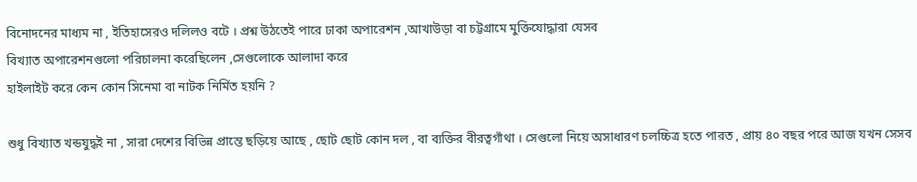বিনোদনের মাধ্যম না , ইতিহাসেরও দলিলও বটে । প্রশ্ন উঠতেই পারে ঢাকা অপারেশন ,আখাউড়া বা চট্টগ্রামে মুক্তিযোদ্ধারা যেসব
বিখ্যাত অপারেশনগুলো পরিচালনা করেছিলেন ,সেগুলোকে আলাদা করে
হাইলাইট করে কেন কোন সিনেমা বা নাটক নির্মিত হয়নি ?

শুধু বিখ্যাত খন্ডযুদ্ধই না , সারা দেশের বিভিন্ন প্রান্তে ছড়িয়ে আছে , ছোট ছোট কোন দল , বা ব্যক্তির বীরত্বগাঁথা । সেগুলো নিয়ে অসাধারণ চলচ্চিত্র হতে পারত , প্রায় ৪০ বছর পরে আজ যখন সেসব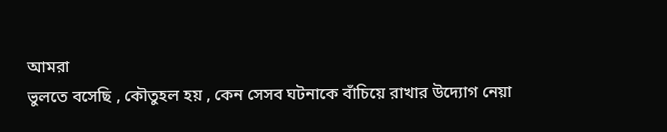আমরা
ভুলতে বসেছি , কৌতুহল হয় , কেন সেসব ঘটনাকে বাঁচিয়ে রাখার উদ্যোগ নেয়া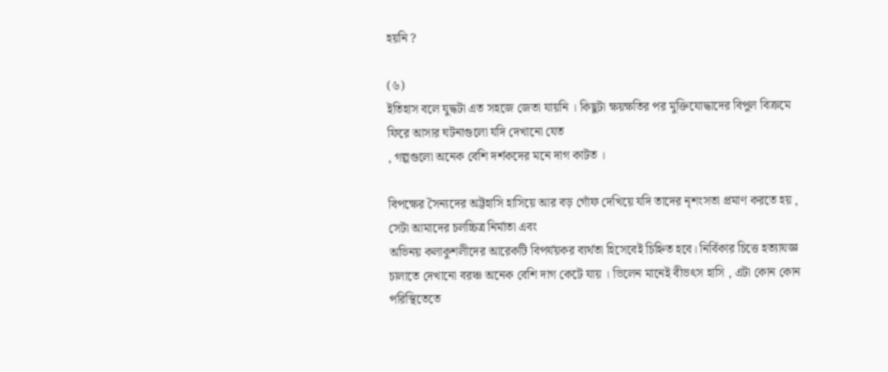হয়নি ?

(৬)
ইতিহাস বলে যুদ্ধটা এত সহজে জেতা যায়নি । কিছুটা ক্ষয়ক্ষতির পর মুক্তিযোদ্ধাদের বিপুল বিক্রমে ফিরে আসার ঘটনাগুলো যদি দেখানো যেত
, গল্পগুলো অনেক বেশি দর্শকদের মনে দাগ কাটত ।

বিপক্ষের সৈন্যদের অট্টহাসি হাসিয়ে আর বড় গোঁফ দেখিয়ে যদি তাদের নৃশংসতা প্রমাণ করতে হয় , সেটা আমাদের চলচ্চিত্র নির্মাতা এবং
অভিনয় কলাকুশলীদের আরেকটি বিপর্যয়কর ব্যর্থতা হিসেবেই চিহ্নিত হবে। নির্বিকার চিত্তে হত্যাযজ্ঞ চালাতে দেখানো বরঞ্চ অনেক বেশি দাগ কেটে যায় । ভিলেন মানেই বীভৎস হাসি , এটা কোন কোন পরিস্থিতেতে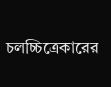চলচ্চিত্রেকারের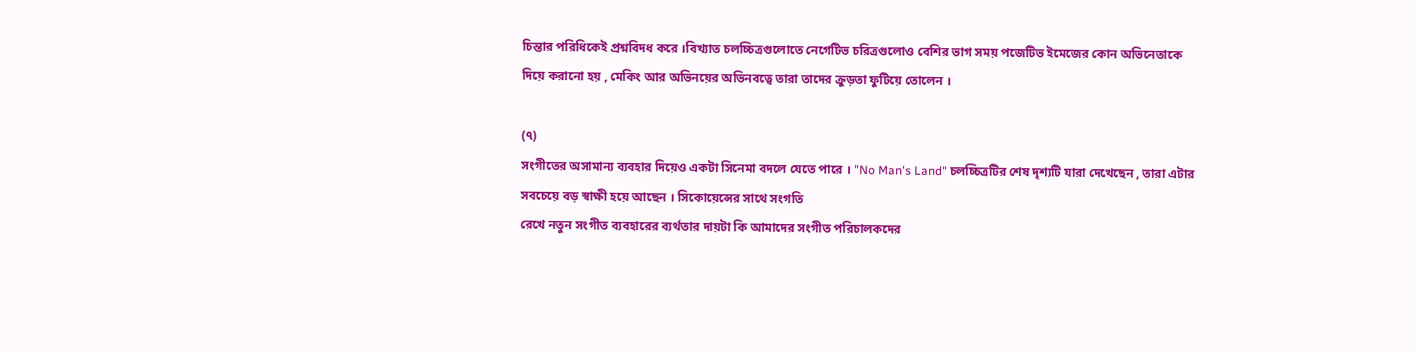চিন্তার পরিধিকেই প্রশ্নবিদধ করে ।বিখ্যাত চলচ্চিত্রগুলোতে নেগেটিভ চরিত্রগুলোও বেশির ভাগ সময় পজেটিভ ইমেজের কোন অভিনেতাকে দিয়ে করানো হয় , মেকিং আর অভিনয়ের অভিনবত্বে তারা তাদের ক্রুড়তা ফুটিয়ে তোলেন ।

(৭)
সংগীতের অসামান্য ব্যবহার দিয়েও একটা সিনেমা বদলে যেতে পারে । "No Man's Land" চলচ্চিত্রটির শেষ দৃশ্যটি যারা দেখেছেন , তারা এটার সবচেয়ে বড় স্বাক্ষী হয়ে আছেন । সিকোয়েন্সের সাথে সংগতি
রেখে নতুন সংগীত ব্যবহারের ব্যর্থতার দায়টা কি আমাদের সংগীত পরিচালকদের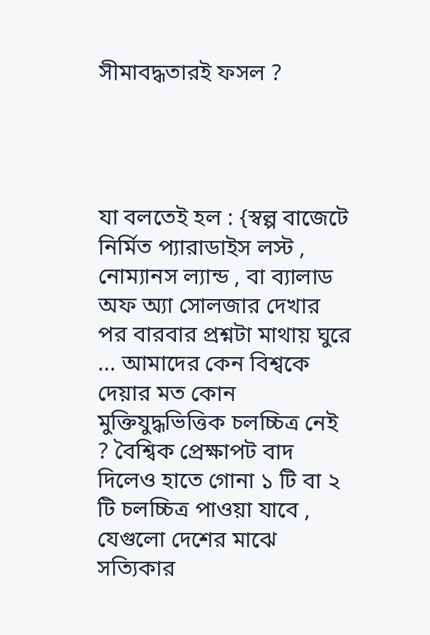সীমাবদ্ধতারই ফসল ?




যা বলতেই হল : {স্বল্প বাজেটে নির্মিত প্যারাডাইস লস্ট , নোম্যানস ল্যান্ড , বা ব্যালাড অফ অ্যা সোলজার দেখার পর বারবার প্রশ্নটা মাথায় ঘুরে ... আমাদের কেন বিশ্বকে দেয়ার মত কোন মুক্তিযুদ্ধভিত্তিক চলচ্চিত্র নেই ? বৈশ্বিক প্রেক্ষাপট বাদ দিলেও হাতে গোনা ১ টি বা ২ টি চলচ্চিত্র পাওয়া যাবে , যেগুলো দেশের মাঝে সত্যিকার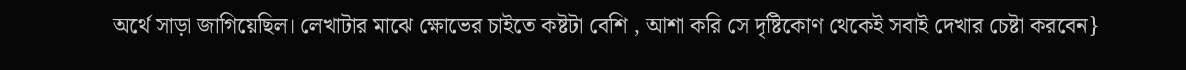অর্থে সাড়া জাগিয়েছিল। লেখাটার মাঝে ক্ষোভের চাইতে কষ্টটা বেশি , আশা করি সে দৃষ্টিকোণ থেকেই সবাই দেখার চেষ্টা করবেন}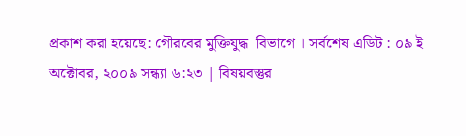প্রকাশ করা হয়েছে: গৌরবের মুক্তিযুদ্ধ  বিভাগে । সর্বশেষ এডিট : ০৯ ই অক্টোবর, ২০০৯ সন্ধ্যা ৬:২৩ | বিষয়বস্তুর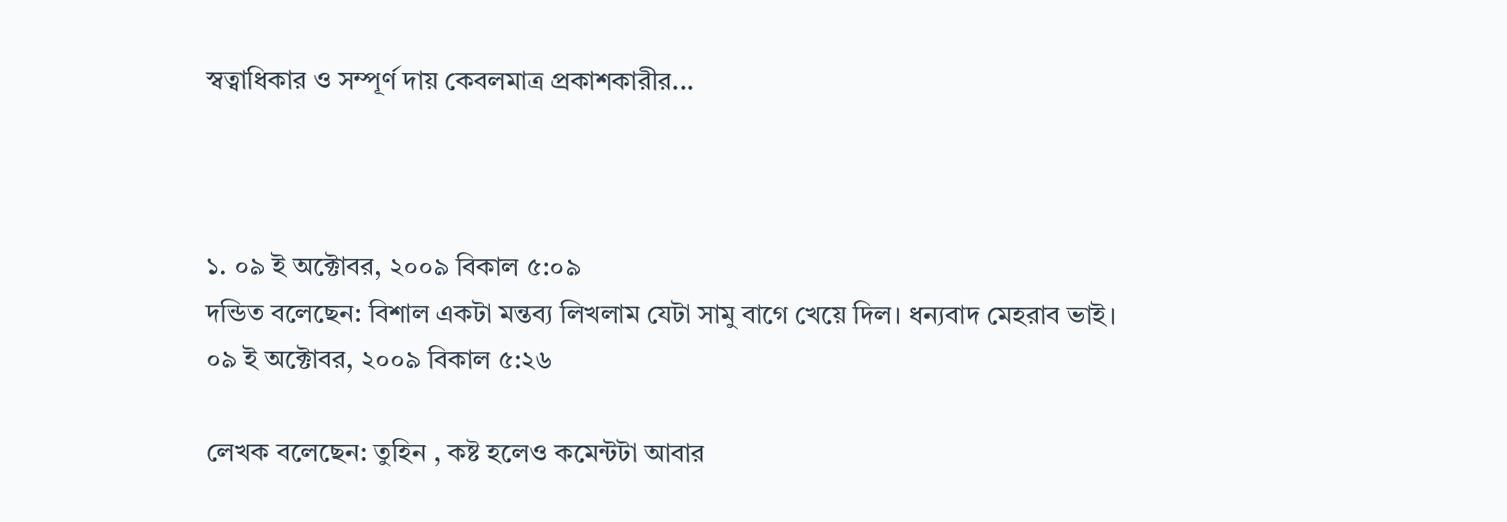স্বত্বাধিকার ও সম্পূর্ণ দায় কেবলমাত্র প্রকাশকারীর...



১. ০৯ ই অক্টোবর, ২০০৯ বিকাল ৫:০৯
দন্ডিত বলেছেন: বিশাল একটা মন্তব্য লিখলাম যেটা সামু বাগে খেয়ে দিল। ধন্যবাদ মেহরাব ভাই।
০৯ ই অক্টোবর, ২০০৯ বিকাল ৫:২৬

লেখক বলেছেন: তুহিন , কষ্ট হলেও কমেন্টটা আবার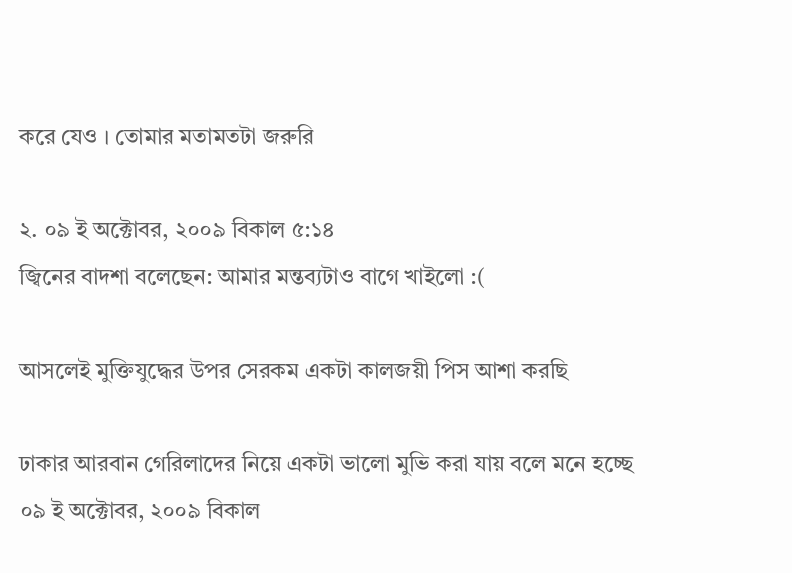করে যেও । তোমার মতামতটা জরুরি

২. ০৯ ই অক্টোবর, ২০০৯ বিকাল ৫:১৪
জ্বিনের বাদশা বলেছেন: আমার মন্তব্যটাও বাগে খাইলো :(

আসলেই মুক্তিযুদ্ধের উপর সেরকম একটা কালজয়ী পিস আশা করছি

ঢাকার আরবান গেরিলাদের নিয়ে একটা ভালো মুভি করা যায় বলে মনে হচ্ছে
০৯ ই অক্টোবর, ২০০৯ বিকাল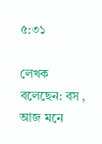৫:৩১

লেখক বলেছেন: বস , আজ মনে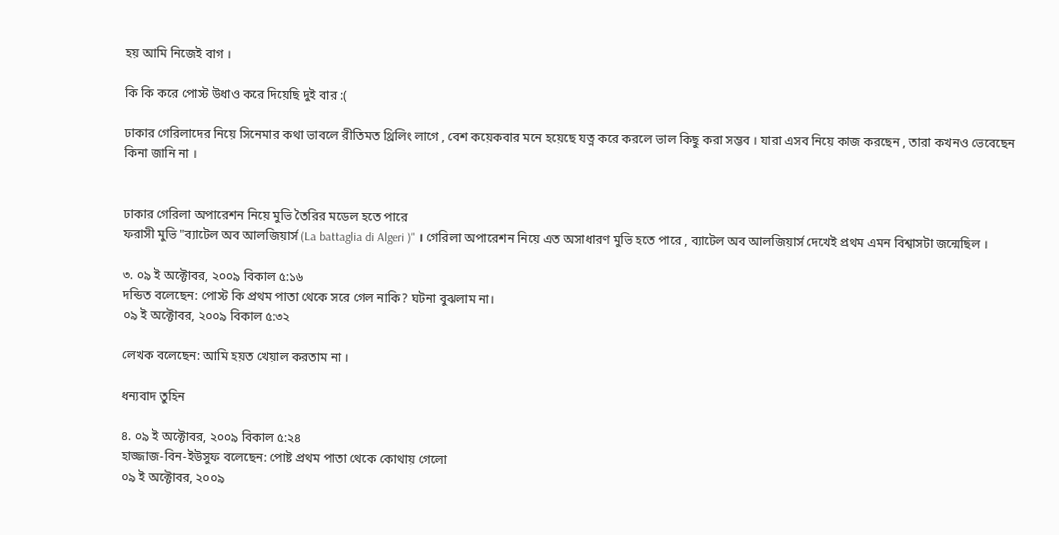হয় আমি নিজেই বাগ ।

কি কি করে পোস্ট উধাও করে দিয়েছি দুই বার :(

ঢাকার গেরিলাদের নিয়ে সিনেমার কথা ভাবলে রীতিমত থ্রিলিং লাগে , বেশ কয়েকবার মনে হয়েছে যত্ন করে করলে ভাল কিছু করা সম্ভব । যারা এসব নিয়ে কাজ করছেন , তারা কখনও ভেবেছেন কিনা জানি না ।


ঢাকার গেরিলা অপারেশন নিয়ে মুভি তৈরির মডেল হতে পারে
ফরাসী মুভি "ব্যাটেল অব আলজিয়ার্স (La battaglia di Algeri )" । গেরিলা অপারেশন নিয়ে এত অসাধারণ মুভি হতে পারে , ব্যাটেল অব আলজিয়ার্স দেখেই প্রথম এমন বিশ্বাসটা জন্মেছিল ।

৩. ০৯ ই অক্টোবর, ২০০৯ বিকাল ৫:১৬
দন্ডিত বলেছেন: পোস্ট কি প্রথম পাতা থেকে সরে গেল নাকি? ঘটনা বুঝলাম না।
০৯ ই অক্টোবর, ২০০৯ বিকাল ৫:৩২

লেখক বলেছেন: আমি হয়ত খেয়াল করতাম না ।

ধন্যবাদ তুহিন

৪. ০৯ ই অক্টোবর, ২০০৯ বিকাল ৫:২৪
হাজ্জাজ-বিন-ইউসুফ বলেছেন: পোষ্ট প্রথম পাতা থেকে কোথায় গেলো
০৯ ই অক্টোবর, ২০০৯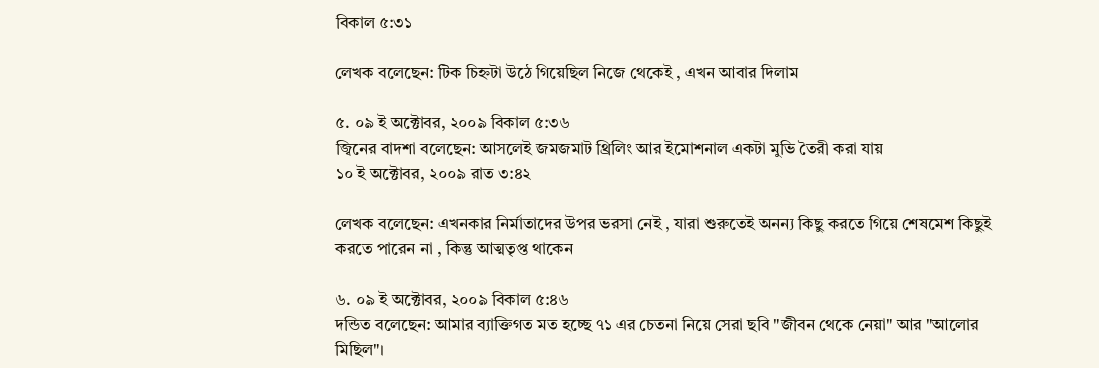বিকাল ৫:৩১

লেখক বলেছেন: টিক চিহ্নটা উঠে গিয়েছিল নিজে থেকেই , এখন আবার দিলাম

৫. ০৯ ই অক্টোবর, ২০০৯ বিকাল ৫:৩৬
জ্বিনের বাদশা বলেছেন: আসলেই জমজমাট থ্রিলিং আর ইমোশনাল একটা মুভি তৈরী করা যায়
১০ ই অক্টোবর, ২০০৯ রাত ৩:৪২

লেখক বলেছেন: এখনকার নির্মাতাদের উপর ভরসা নেই , যারা শুরুতেই অনন্য কিছু করতে গিয়ে শেষমেশ কিছুই করতে পারেন না , কিন্তু আত্মতৃপ্ত থাকেন

৬. ০৯ ই অক্টোবর, ২০০৯ বিকাল ৫:৪৬
দন্ডিত বলেছেন: আমার ব্যাক্তিগত মত হচ্ছে ৭১ এর চেতনা নিয়ে সেরা ছবি "জীবন থেকে নেয়া" আর "আলোর মিছিল"।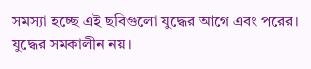সমস্যা হচ্ছে এই ছবিগুলো যুদ্ধের আগে এবং পরের। যুদ্ধের সমকালীন নয়।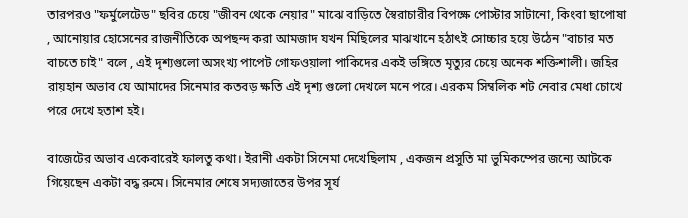তারপরও "ফর্মুলেটেড" ছবির চেয়ে "জীবন থেকে নেয়ার" মাঝে বাড়িতে স্বৈরাচারীর বিপক্ষে পোস্টার সাটানো, কিংবা ছাপোষা , আনোয়ার হোসেনের রাজনীতিকে অপছন্দ করা আমজাদ যখন মিছিলের মাঝখানে হঠাৎই সোচ্চার হয়ে উঠেন "বাচার মত বাচতে চাই" বলে , এই দৃশ্যগুলো অসংখ্য পাপেট গোফওয়ালা পাকিদের একই ভঙ্গিতে মৃত্যুর চেয়ে অনেক শক্তিশালী। জহির রায়হান অভাব যে আমাদের সিনেমার কতবড় ক্ষতি এই দৃশ্য গুলো দেখলে মনে পরে। এরকম সিম্বলিক শট নেবার মেধা চোখে পরে দেখে হতাশ হই।

বাজেটের অভাব একেবারেই ফালতু কথা। ইরানী একটা সিনেমা দেখেছিলাম , একজন প্রসুতি মা ভুমিকম্পের জন্যে আটকে গিয়েছেন একটা বদ্ধ রুমে। সিনেমার শেষে সদ্যজাতের উপর সূর্য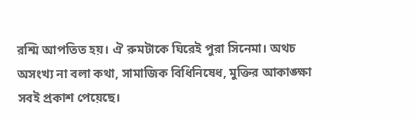রশ্মি আপতিত হয়। ঐ রুমটাকে ঘিরেই পুরা সিনেমা। অথচ অসংখ্য না বলা কথা, সামাজিক বিধিনিষেধ, মুক্তির আকাঙ্ক্ষা সবই প্রকাশ পেয়েছে।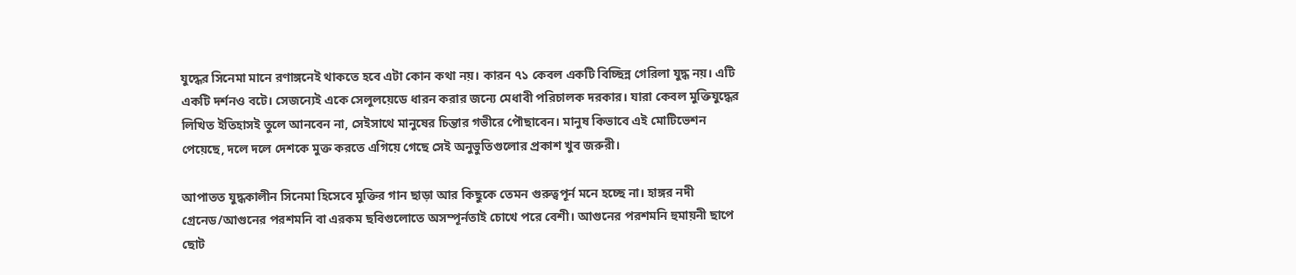যুদ্ধের সিনেমা মানে রণাঙ্গনেই থাকতে হবে এটা কোন কথা নয়। কারন ৭১ কেবল একটি বিচ্ছিন্ন গেরিলা যুদ্ধ নয়। এটি একটি দর্শনও বটে। সেজন্যেই একে সেলুলয়েডে ধারন করার জন্যে মেধাবী পরিচালক দরকার। যারা কেবল মুক্তিযুদ্ধের লিখিত ইতিহাসই তুলে আনবেন না, সেইসাথে মানুষের চিন্তার গভীরে পৌছাবেন। মানুষ কিভাবে এই মোটিভেশন পেয়েছে, দলে দলে দেশকে মুক্ত করতে এগিয়ে গেছে সেই অনুভুতিগুলোর প্রকাশ খুব জরুরী।

আপাতত যুদ্ধকালীন সিনেমা হিসেবে মুক্তির গান ছাড়া আর কিছুকে তেমন গুরুত্বপূর্ন মনে হচ্ছে না। হাঙ্গর নদী গ্রেনেড/আগুনের পরশমনি বা এরকম ছবিগুলোতে অসম্পূর্নতাই চোখে পরে বেশী। আগুনের পরশমনি হুমায়নী ছাপে ছোট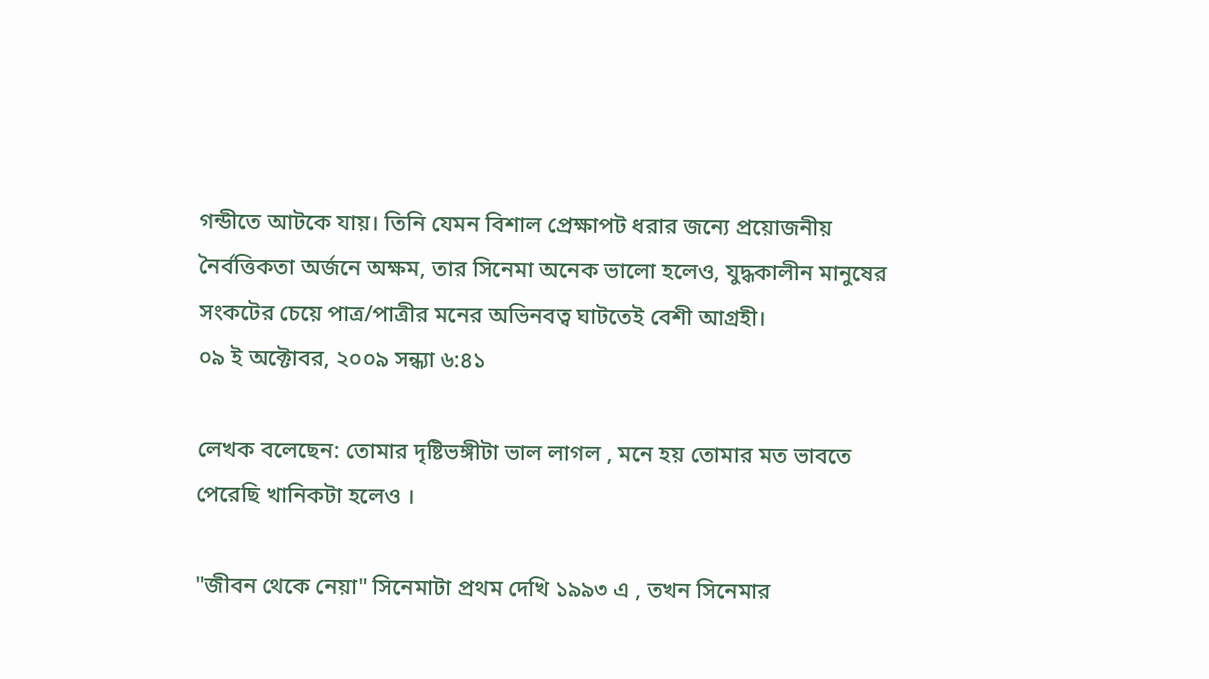গন্ডীতে আটকে যায়। তিনি যেমন বিশাল প্রেক্ষাপট ধরার জন্যে প্রয়োজনীয় নৈর্বত্তিকতা অর্জনে অক্ষম, তার সিনেমা অনেক ভালো হলেও, যুদ্ধকালীন মানুষের সংকটের চেয়ে পাত্র/পাত্রীর মনের অভিনবত্ব ঘাটতেই বেশী আগ্রহী।
০৯ ই অক্টোবর, ২০০৯ সন্ধ্যা ৬:৪১

লেখক বলেছেন: তোমার দৃষ্টিভঙ্গীটা ভাল লাগল , মনে হয় তোমার মত ভাবতে পেরেছি খানিকটা হলেও ।

"জীবন থেকে নেয়া" সিনেমাটা প্রথম দেখি ১৯৯৩ এ , তখন সিনেমার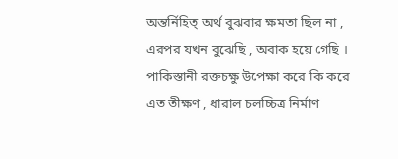অন্তর্নিহিত্ অর্থ বুঝবার ক্ষমতা ছিল না , এরপর যখন বুঝেছি , অবাক হয়ে গেছি । পাকিস্তানী রক্তচক্ষু উপেক্ষা করে কি করে এত তীক্ষণ , ধারাল চলচ্চিত্র নির্মাণ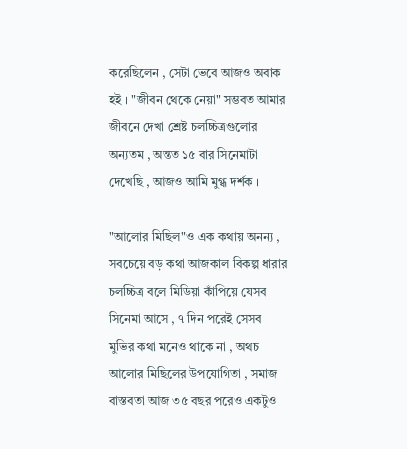করেছিলেন , সেটা ভেবে আজও অবাক হই । "জীবন থেকে নেয়া" সম্ভবত আমার জীবনে দেখা শ্রেষ্ট চলচ্চিত্রগুলোর অন্যতম , অন্তত ১৫ বার সিনেমাটা দেখেছি , আজও আমি মুগ্ধ দর্শক ।

"আলোর মিছিল"ও এক কথায় অনন্য , সবচেয়ে বড় কথা আজকাল বিকল্প ধারার চলচ্চিত্র বলে মিডিয়া কাঁপিয়ে যেসব সিনেমা আসে , ৭ দিন পরেই সেসব মুভির কথা মনেও থাকে না , অথচ আলোর মিছিলের উপযোগিতা , সমাজ বাস্তবতা আজ ৩৫ বছর পরেও একটুও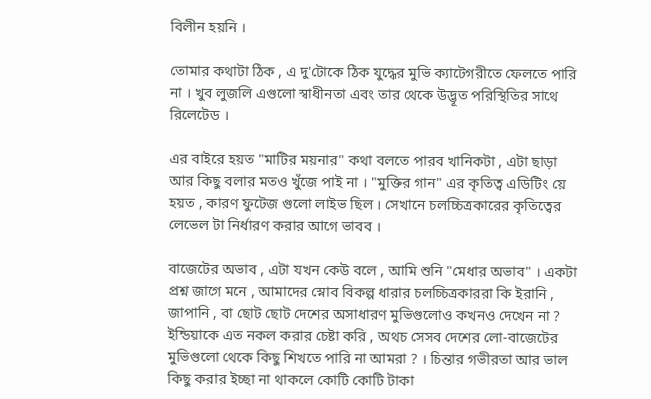বিলীন হয়নি ।

তোমার কথাটা ঠিক , এ দু'টোকে ঠিক যুদ্ধের মুভি ক্যাটেগরীতে ফেলতে পারি না । খুব লুজলি এগুলো স্বাধীনতা এবং তার থেকে উদ্ভূত পরিস্থিতির সাথে রিলেটেড ।

এর বাইরে হয়ত "মাটির ময়নার" কথা বলতে পারব খানিকটা , এটা ছাড়া আর কিছু বলার মতও খুঁজে পাই না । "মুক্তির গান" এর কৃতিত্ব এডিটিং য়ে হয়ত , কারণ ফুটেজ গুলো লাইভ ছিল । সেখানে চলচ্চিত্রকারের কৃতিত্বের লেভেল টা নির্ধারণ করার আগে ভাবব ।

বাজেটের অভাব , এটা যখন কেউ বলে , আমি শুনি "মেধার অভাব" । একটা প্রশ্ন জাগে মনে , আমাদের স্নোব বিকল্প ধারার চলচ্চিত্রকাররা কি ইরানি , জাপানি , বা ছোট ছোট দেশের অসাধারণ মুভিগুলোও কখনও দেখেন না ? ইন্ডিয়াকে এত নকল করার চেষ্টা করি , অথচ সেসব দেশের লো-বাজেটের মুভিগুলো থেকে কিছু শিখতে পারি না আমরা ? । চিন্তার গভীরতা আর ভাল কিছু করার ইচ্ছা না থাকলে কোটি কোটি টাকা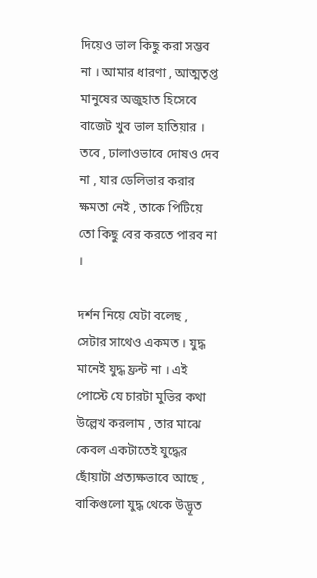দিয়েও ভাল কিছু করা সম্ভব না । আমার ধারণা , আত্মতৃপ্ত মানুষের অজুহাত হিসেবে বাজেট খুব ভাল হাতিয়ার । তবে , ঢালাওভাবে দোষও দেব না , যার ডেলিভার করার ক্ষমতা নেই , তাকে পিটিয়ে তো কিছু বের করতে পারব না ।

দর্শন নিয়ে যেটা বলেছ , সেটার সাথেও একমত । যুদ্ধ মানেই যুদ্ধ ফ্রন্ট না । এই পোস্টে যে চারটা মুভির কথা উল্লেখ করলাম , তার মাঝে কেবল একটাতেই যুদ্ধের ছোঁয়াটা প্রত্যক্ষভাবে আছে , বাকিগুলো যুদ্ধ থেকে উদ্ভূত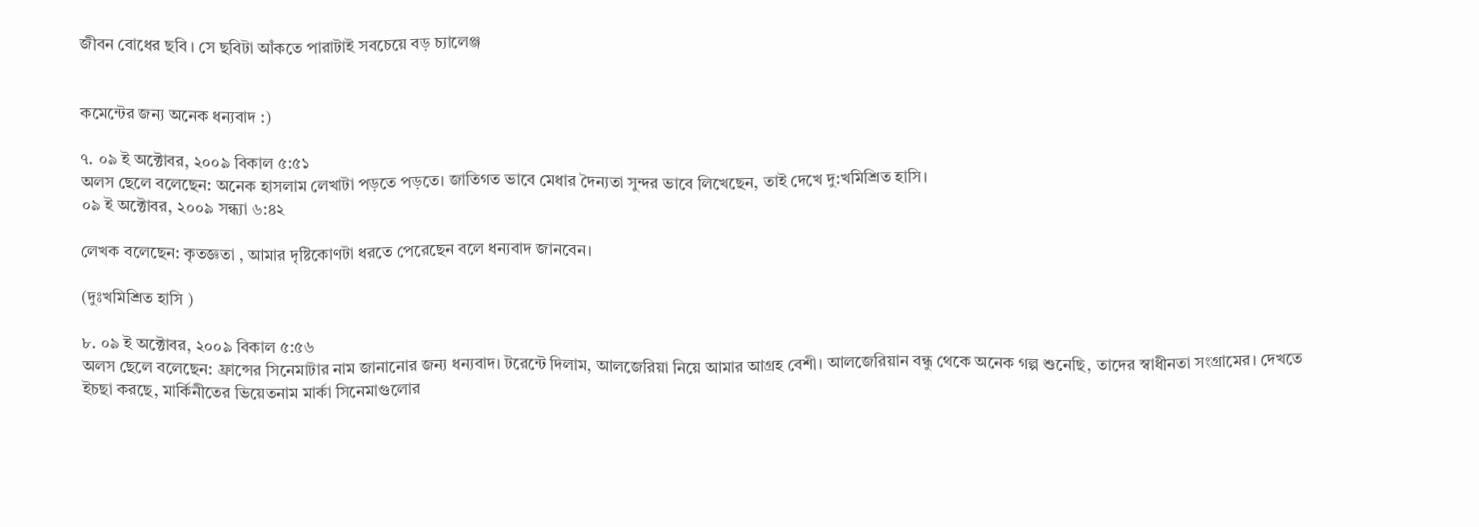জীবন বোধের ছবি । সে ছবিটা আঁকতে পারাটাই সবচেয়ে বড় চ্যালেঞ্জ


কমেন্টের জন্য অনেক ধন্যবাদ :)

৭. ০৯ ই অক্টোবর, ২০০৯ বিকাল ৫:৫১
অলস ছেলে বলেছেন: অনেক হাসলাম লেখাটা পড়তে পড়তে। জাতিগত ভাবে মেধার দৈন্যতা সুন্দর ভাবে লিখেছেন, তাই দেখে দু:খমিশ্রিত হাসি।
০৯ ই অক্টোবর, ২০০৯ সন্ধ্যা ৬:৪২

লেখক বলেছেন: কৃতজ্ঞতা , আমার দৃষ্টিকোণটা ধরতে পেরেছেন বলে ধন্যবাদ জানবেন।

(দুঃখমিশ্রিত হাসি )

৮. ০৯ ই অক্টোবর, ২০০৯ বিকাল ৫:৫৬
অলস ছেলে বলেছেন: ফ্রান্সের সিনেমাটার নাম জানানোর জন্য ধন্যবাদ। টরেন্টে দিলাম, আলজেরিয়া নিয়ে আমার আগ্রহ বেশী। আলজেরিয়ান বন্ধু থেকে অনেক গল্প শুনেছি, তাদের স্বাধীনতা সংগ্রামের। দেখতে ইচছা করছে, মার্কিনীতের ভিয়েতনাম মার্কা সিনেমাগুলোর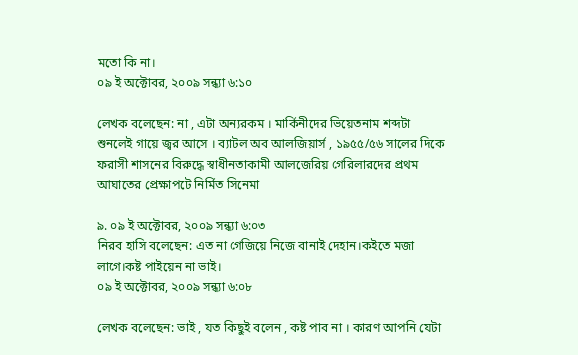মতো কি না।
০৯ ই অক্টোবর, ২০০৯ সন্ধ্যা ৬:১০

লেখক বলেছেন: না , এটা অন্যরকম । মার্কিনীদের ভিয়েতনাম শব্দটা শুনলেই গায়ে জ্বর আসে । ব্যাটল অব আলজিয়ার্স , ১৯৫৫/৫৬ সালের দিকে ফরাসী শাসনের বিরুদ্ধে স্বাধীনতাকামী আলজেরিয় গেরিলারদের প্রথম আঘাতের প্রেক্ষাপটে নির্মিত সিনেমা

৯. ০৯ ই অক্টোবর, ২০০৯ সন্ধ্যা ৬:০৩
নিরব হাসি বলেছেন: এত না গেজিয়ে নিজে বানাই দেহান।কইতে মজা লাগে।কষ্ট পাইয়েন না ভাই।
০৯ ই অক্টোবর, ২০০৯ সন্ধ্যা ৬:০৮

লেখক বলেছেন: ভাই , যত কিছুই বলেন , কষ্ট পাব না । কারণ আপনি যেটা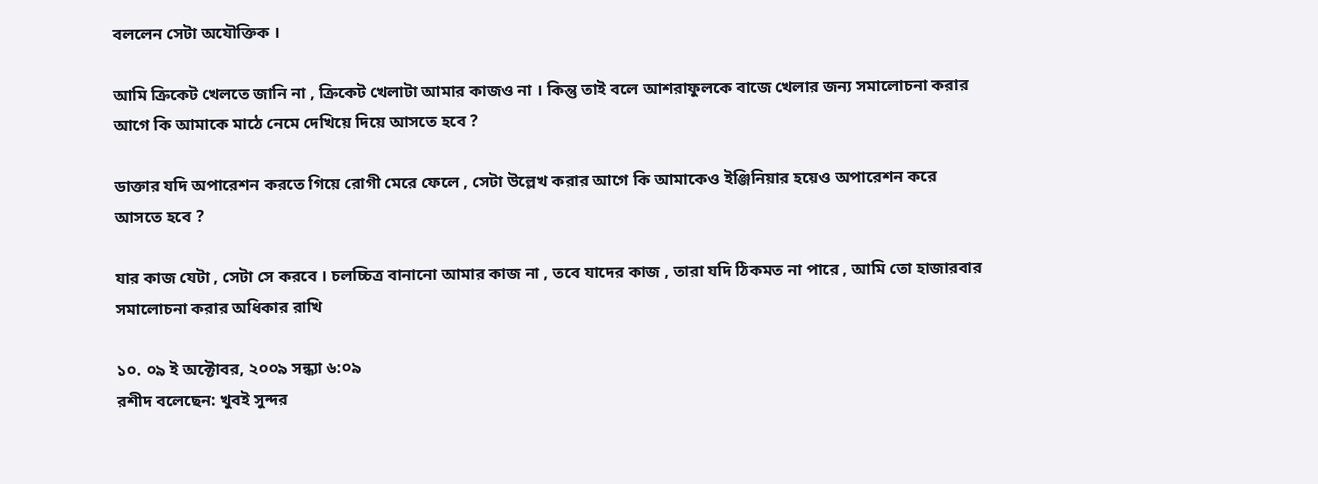বললেন সেটা অযৌক্তিক ।

আমি ক্রিকেট খেলতে জানি না , ক্রিকেট খেলাটা আমার কাজও না । কিন্তু তাই বলে আশরাফুলকে বাজে খেলার জন্য সমালোচনা করার আগে কি আমাকে মাঠে নেমে দেখিয়ে দিয়ে আসতে হবে ?

ডাক্তার যদি অপারেশন করতে গিয়ে রোগী মেরে ফেলে , সেটা উল্লেখ করার আগে কি আমাকেও ইঞ্জিনিয়ার হয়েও অপারেশন করে আসতে হবে ?

যার কাজ যেটা , সেটা সে করবে । চলচ্চিত্র বানানো আমার কাজ না , তবে যাদের কাজ , তারা যদি ঠিকমত না পারে , আমি তো হাজারবার সমালোচনা করার অধিকার রাখি

১০. ০৯ ই অক্টোবর, ২০০৯ সন্ধ্যা ৬:০৯
রশীদ বলেছেন: খুবই সুন্দর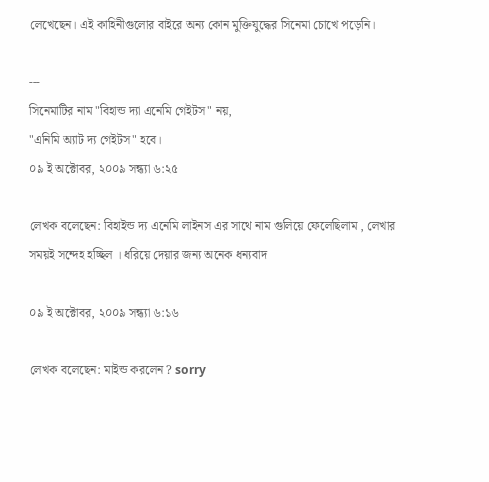লেখেছেন। এই কাহিনীগুলোর বাইরে অন্য কোন মুক্তিযুদ্ধের সিনেমা চোখে পড়েনি।

---
সিনেমাটির নাম "বিহান্ড দ্যা এনেমি গেইটস" নয়,
"এনিমি অ্যাট দ্য গেইটস" হবে।
০৯ ই অক্টোবর, ২০০৯ সন্ধ্যা ৬:২৫

লেখক বলেছেন: বিহাইন্ড দ্য এনেমি লাইনস এর সাথে নাম গুলিয়ে ফেলেছিলাম , লেখার সময়ই সন্দেহ হচ্ছিল । ধরিয়ে দেয়ার জন্য অনেক ধন্যবাদ

০৯ ই অক্টোবর, ২০০৯ সন্ধ্যা ৬:১৬

লেখক বলেছেন: মাইন্ড করলেন ? sorry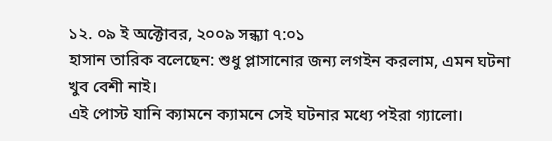১২. ০৯ ই অক্টোবর, ২০০৯ সন্ধ্যা ৭:০১
হাসান তারিক বলেছেন: শুধু প্লাসানোর জন্য লগইন করলাম, এমন ঘটনা খুব বেশী নাই।
এই পোস্ট যানি ক্যামনে ক্যামনে সেই ঘটনার মধ্যে পইরা গ্যালো।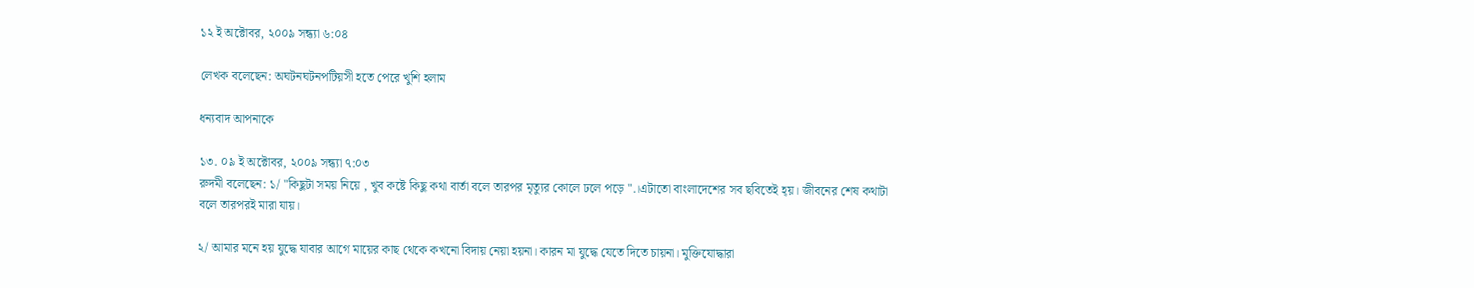১২ ই অক্টোবর, ২০০৯ সন্ধ্যা ৬:০৪

লেখক বলেছেন: অঘটনঘটনপটিয়সী হতে পেরে খুশি হলাম

ধন্যবাদ আপনাকে

১৩. ০৯ ই অক্টোবর, ২০০৯ সন্ধ্যা ৭:০৩
রুদমী বলেছেন: ১/ "কিছুটা সময় নিয়ে , খুব কষ্টে কিছু কথা বার্তা বলে তারপর মৃত্যুর কোলে ঢলে পড়ে ".।এটাতো বাংলাদেশের সব ছবিতেই হ্য়। জীবনের শেষ কথাটা বলে তারপরই মারা যায়।

২/ আমার মনে হয় যুদ্ধে যাবার আগে মায়ের কাছ থেকে কখনো বিদায় নেয়া হয়না। কারন মা যুদ্ধে যেতে দিতে চায়না। মুক্তিযোদ্ধারা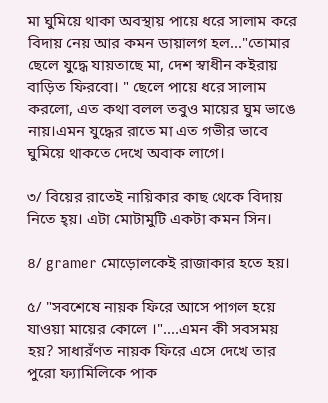মা ঘুমিয়ে থাকা অবস্থায় পায়ে ধরে সালাম করে বিদায় নেয় আর কমন ডায়ালগ হল..."তোমার ছেলে যুদ্ধে যায়তাছে মা, দেশ স্বাধীন কইরায় বাড়িত ফিরবো। " ছেলে পায়ে ধরে সালাম করলো, এত কথা বলল তবুও মায়ের ঘুম ভাঙে নায়।এমন যুদ্ধের রাতে মা এত গভীর ভাবে ঘুমিয়ে থাকতে দেখে অবাক লাগে।

৩/ বিয়ের রাতেই নায়িকার কাছ থেকে বিদায় নিতে হ্য়। এটা মোটামুটি একটা কমন সিন।

৪/ gramer মোড়োলকেই রাজাকার হতে হয়।

৫/ "সবশেষে নায়ক ফিরে আসে পাগল হয়ে যাওয়া মায়ের কোলে ।"....এমন কী সবসময় হয়? সাধারঁণত নায়ক ফিরে এসে দেখে তার পুরো ফ্যামিলিকে পাক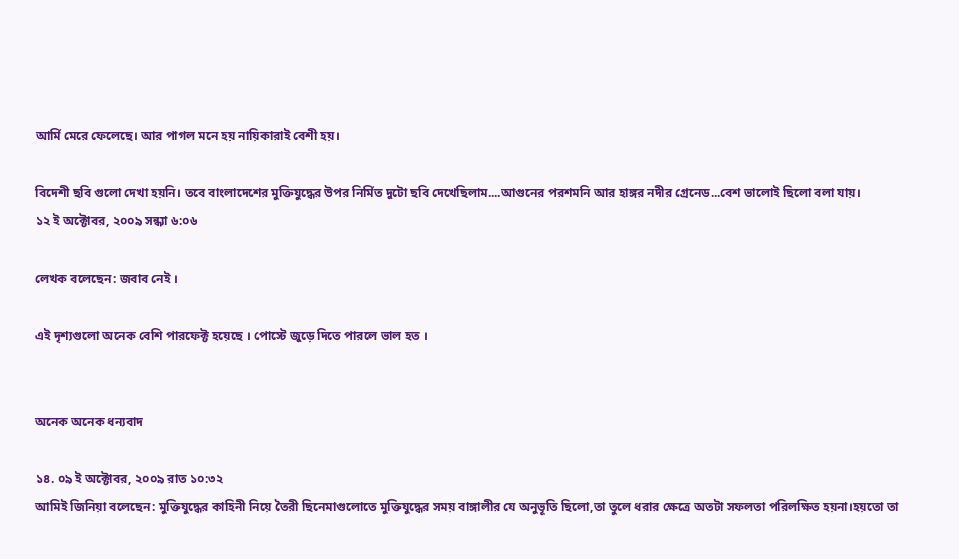আর্মি মেরে ফেলেছে। আর পাগল মনে হয় নায়িকারাই বেশী হয়।

বিদেশী ছবি গুলো দেখা হয়নি। তবে বাংলাদেশের মুক্তিযুদ্ধের উপর নির্মিত দুটো ছবি দেখেছিলাম....আগুনের পরশমনি আর হাঙ্গর নদীর গ্রেনেড...বেশ ভালোই ছিলো বলা যায়।
১২ ই অক্টোবর, ২০০৯ সন্ধ্যা ৬:০৬

লেখক বলেছেন: জবাব নেই ।

এই দৃশ্যগুলো অনেক বেশি পারফেক্ট হয়েছে । পোস্টে জুড়ে দিতে পারলে ভাল হত ।


অনেক অনেক ধন্যবাদ

১৪. ০৯ ই অক্টোবর, ২০০৯ রাত ১০:৩২
আমিই জিনিয়া বলেছেন: মুক্তিযুদ্ধের কাহিনী নিয়ে তৈরী ছিনেমাগুলোতে মুক্তিযুদ্ধের সময় বাঙ্গালীর যে অনুভূতি ছিলো,তা তুলে ধরার ক্ষেত্রে অতটা সফলতা পরিলক্ষিত হয়না।হয়তো তা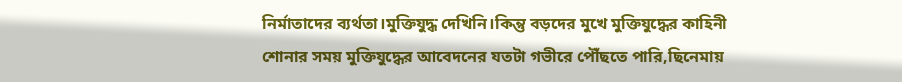নির্মাতাদের ব্যর্থতা।মুক্তিযুদ্ধ দেখিনি।কিন্তু বড়দের মুখে মুক্তিযুদ্ধের কাহিনী শোনার সময় মুক্তিযুদ্ধের আবেদনের যতটা গভীরে পৌঁছতে পারি,ছিনেমায়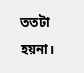ততটা হয়না।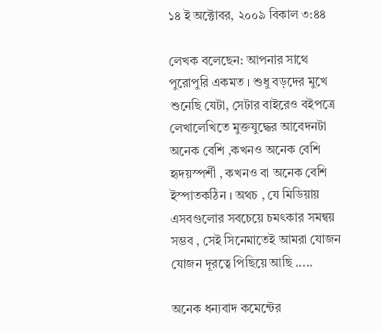১৪ ই অক্টোবর, ২০০৯ বিকাল ৩:৪৪

লেখক বলেছেন: আপনার সাথে পুরোপুরি একমত । শুধু বড়দের মুখে শুনেছি যেটা, সেটার বাইরেও বইপত্রে লেখালেখিতে মুক্তযুদ্ধের আবেদনটা অনেক বেশি ,কখনও অনেক বেশি হৃদয়স্পর্শী , কখনও বা অনেক বেশি ইস্পাতকঠিন । অথচ , যে মিডিয়ায় এসবগুলোর সবচেয়ে চমৎকার সমন্বয় সম্ভব , সেই সিনেমাতেই আমরা যোজন যোজন দূরত্বে পিছিয়ে আছি .....

অনেক ধন্যবাদ কমেন্টের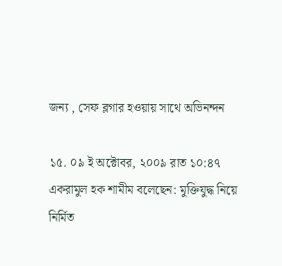জন্য , সেফ ব্লগার হওয়ায় সাথে অভিনন্দন

১৫. ০৯ ই অক্টোবর, ২০০৯ রাত ১০:৪৭
একরামুল হক শামীম বলেছেন: মুক্তিযুদ্ধ নিয়ে নির্মিত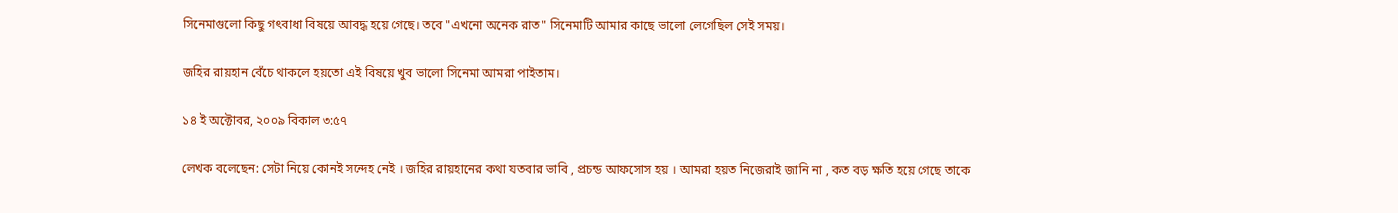সিনেমাগুলো কিছু গৎবাধা বিষয়ে আবদ্ধ হয়ে গেছে। তবে "এখনো অনেক রাত" সিনেমাটি আমার কাছে ভালো লেগেছিল সেই সময়।

জহির রায়হান বেঁচে থাকলে হয়তো এই বিষয়ে খুব ভালো সিনেমা আমরা পাইতাম।

১৪ ই অক্টোবর, ২০০৯ বিকাল ৩:৫৭

লেখক বলেছেন: সেটা নিয়ে কোনই সন্দেহ নেই । জহির রায়হানের কথা যতবার ভাবি , প্রচন্ড আফসোস হয় । আমরা হয়ত নিজেরাই জানি না , কত বড় ক্ষতি হয়ে গেছে তাকে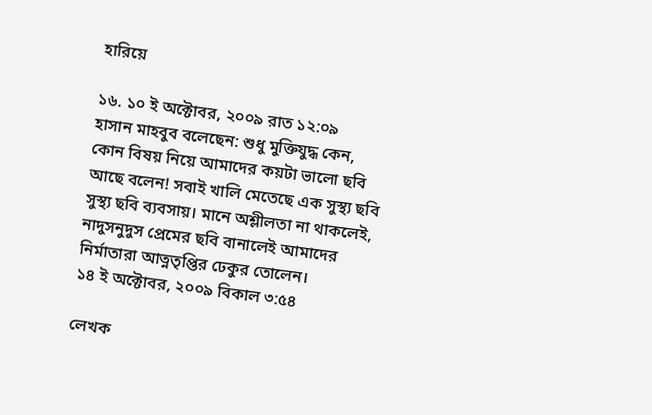হারিয়ে

১৬. ১০ ই অক্টোবর, ২০০৯ রাত ১২:০৯
হাসান মাহবুব বলেছেন: শুধু মুক্তিযুদ্ধ কেন, কোন বিষয় নিয়ে আমাদের কয়টা ভালো ছবি আছে বলেন! সবাই খালি মেতেছে এক সুস্থ্য ছবি সুস্থ্য ছবি ব্যবসায়। মানে অশ্লীলতা না থাকলেই, নাদুসনুদুস প্রেমের ছবি বানালেই আমাদের নির্মাতারা আত্নতৃপ্তির ঢেকুর তোলেন।
১৪ ই অক্টোবর, ২০০৯ বিকাল ৩:৫৪

লেখক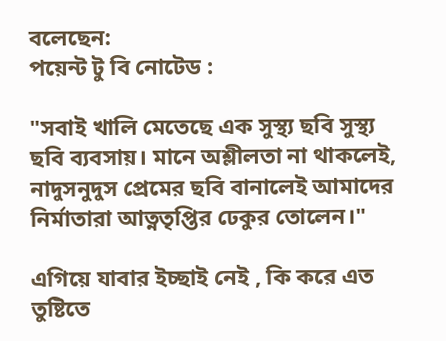বলেছেন:
পয়েন্ট টু বি নোটেড :

"সবাই খালি মেতেছে এক সুস্থ্য ছবি সুস্থ্য ছবি ব্যবসায়। মানে অশ্লীলতা না থাকলেই, নাদুসনুদুস প্রেমের ছবি বানালেই আমাদের নির্মাতারা আত্নতৃপ্তির ঢেকুর তোলেন।"

এগিয়ে যাবার ইচ্ছাই নেই , কি করে এত তুষ্টিতে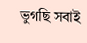ভুগছি সবাই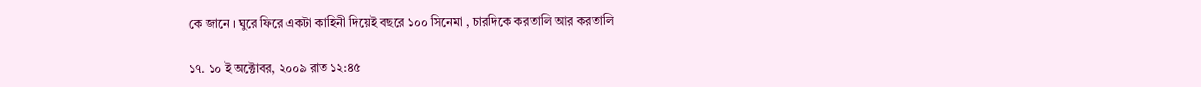কে জানে । ঘুরে ফিরে একটা কাহিনী দিয়েই বছরে ১০০ সিনেমা , চারদিকে করতালি আর করতালি

১৭. ১০ ই অক্টোবর, ২০০৯ রাত ১২:৪৫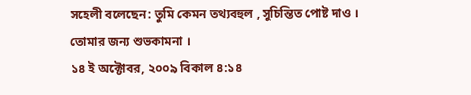সহেলী বলেছেন: তুমি কেমন তথ্যবহুল , সুচিন্তিত পোষ্ট দাও ।
তোমার জন্য শুভকামনা ।
১৪ ই অক্টোবর, ২০০৯ বিকাল ৪:১৪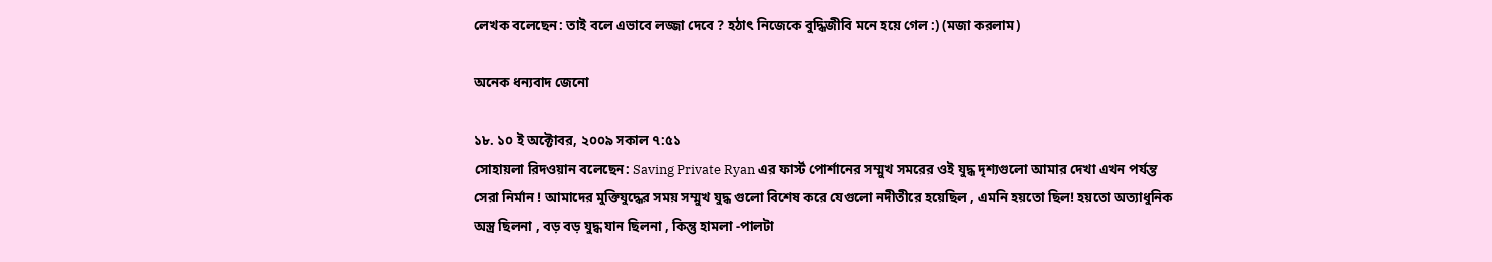লেখক বলেছেন: তাই বলে এভাবে লজ্জা দেবে ? হঠাৎ নিজেকে বুদ্ধিজীবি মনে হয়ে গেল :) (মজা করলাম)

অনেক ধন্যবাদ জেনো

১৮. ১০ ই অক্টোবর, ২০০৯ সকাল ৭:৫১
সোহায়লা রিদওয়ান বলেছেন: Saving Private Ryan এর ফার্স্ট পোর্শানের সম্মুখ সমরের ওই যুদ্ধ দৃশ্যগুলো আমার দেখা এখন পর্যন্ত সেরা নির্মান ! আমাদের মুক্তিযুদ্ধের সময় সম্মুখ যুদ্ধ গুলো বিশেষ করে যেগুলো নদীতীরে হয়েছিল , এমনি হয়তো ছিল! হয়তো অত্যাধুনিক অস্ত্র ছিলনা , বড় বড় যুদ্ধ যান ছিলনা , কিন্তু হামলা -পালটা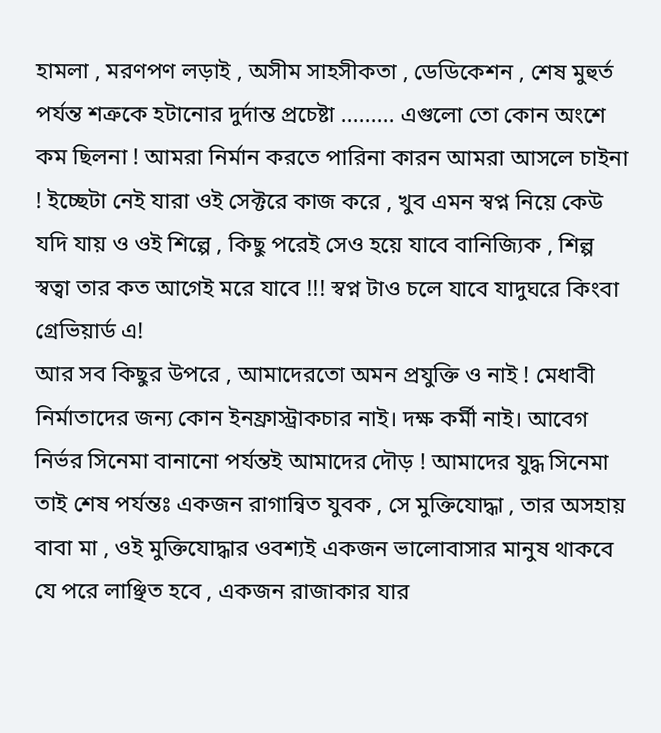হামলা , মরণপণ লড়াই , অসীম সাহসীকতা , ডেডিকেশন , শেষ মুহুর্ত পর্যন্ত শত্রুকে হটানোর দুর্দান্ত প্রচেষ্টা ......... এগুলো তো কোন অংশে কম ছিলনা ! আমরা নির্মান করতে পারিনা কারন আমরা আসলে চাইনা ! ইচ্ছেটা নেই যারা ওই সেক্টরে কাজ করে , খুব এমন স্বপ্ন নিয়ে কেউ যদি যায় ও ওই শিল্পে , কিছু পরেই সেও হয়ে যাবে বানিজ্যিক , শিল্প স্বত্বা তার কত আগেই মরে যাবে !!! স্বপ্ন টাও চলে যাবে যাদুঘরে কিংবা গ্রেভিয়ার্ড এ!
আর সব কিছুর উপরে , আমাদেরতো অমন প্রযুক্তি ও নাই ! মেধাবী নির্মাতাদের জন্য কোন ইনফ্রাস্ট্রাকচার নাই। দক্ষ কর্মী নাই। আবেগ নির্ভর সিনেমা বানানো পর্যন্তই আমাদের দৌড় ! আমাদের যুদ্ধ সিনেমা তাই শেষ পর্যন্তঃ একজন রাগান্বিত যুবক , সে মুক্তিযোদ্ধা , তার অসহায় বাবা মা , ওই মুক্তিযোদ্ধার ওবশ্যই একজন ভালোবাসার মানুষ থাকবে যে পরে লাঞ্ছিত হবে , একজন রাজাকার যার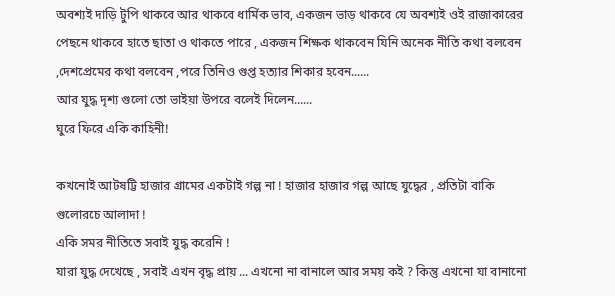অবশ্যই দাড়ি টুপি থাকবে আর থাকবে ধার্মিক ভাব, একজন ভাড় থাকবে যে অবশ্যই ওই রাজাকারের পেছনে থাকবে হাতে ছাতা ও থাকতে পারে , একজন শিক্ষক থাকবেন যিনি অনেক নীতি কথা বলবেন ,দেশপ্রেমের কথা বলবেন ,পরে তিনিও গুপ্ত হত্যার শিকার হবেন......
আর যুদ্ধ দৃশ্য গুলো তো ভাইয়া উপরে বলেই দিলেন......
ঘুরে ফিরে একি কাহিনী!

কখনোই আটষট্টি হাজার গ্রামের একটাই গল্প না ! হাজার হাজার গল্প আছে যুদ্ধের , প্রতিটা বাকি গুলোরচে আলাদা !
একি সমর নীতিতে সবাই যুদ্ধ করেনি !
যারা যুদ্ধ দেখেছে , সবাই এখন বৃদ্ধ প্রায় ... এখনো না বানালে আর সময় কই ? কিন্তু এখনো যা বানানো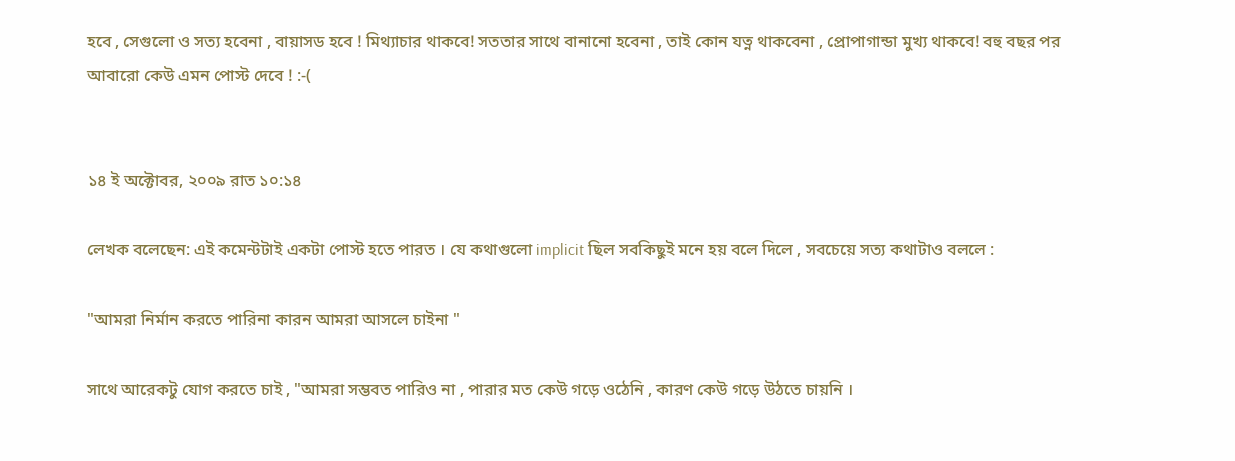হবে , সেগুলো ও সত্য হবেনা , বায়াসড হবে ! মিথ্যাচার থাকবে! সততার সাথে বানানো হবেনা , তাই কোন যত্ন থাকবেনা , প্রোপাগান্ডা মুখ্য থাকবে! বহু বছর পর আবারো কেউ এমন পোস্ট দেবে ! :-(


১৪ ই অক্টোবর, ২০০৯ রাত ১০:১৪

লেখক বলেছেন: এই কমেন্টটাই একটা পোস্ট হতে পারত । যে কথাগুলো implicit ছিল সবকিছুই মনে হয় বলে দিলে , সবচেয়ে সত্য কথাটাও বললে :

"আমরা নির্মান করতে পারিনা কারন আমরা আসলে চাইনা "

সাথে আরেকটু যোগ করতে চাই , "আমরা সম্ভবত পারিও না , পারার মত কেউ গড়ে ওঠেনি , কারণ কেউ গড়ে উঠতে চায়নি ।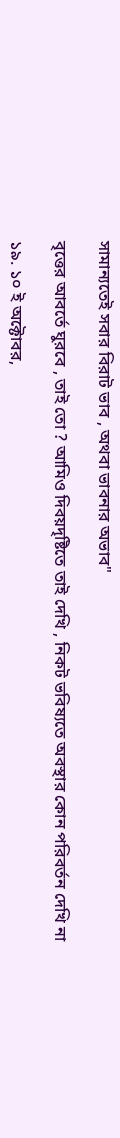সামান্যতেই সবার বিরাট ভাব , অথবা ভাবনার অভাব"

বৃত্তের আবর্তে ঘুরবে , তাই তো ? আমিও দিবয়দৃষ্টিতে তাই দেখি , নিকট ভবিষ্যতে অবস্থার কোন পরিবর্তন দেখি না

১৯. ১০ ই অক্টোবর,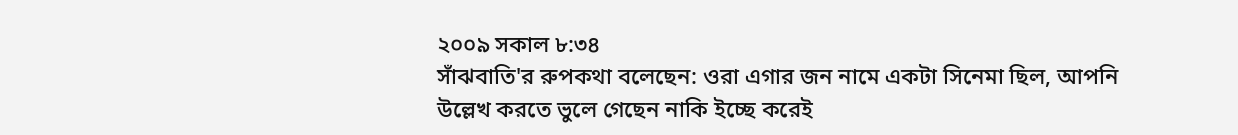২০০৯ সকাল ৮:৩৪
সাঁঝবাতি'র রুপকথা বলেছেন: ওরা এগার জন নামে একটা সিনেমা ছিল, আপনি উল্লেখ করতে ভুলে গেছেন নাকি ইচ্ছে করেই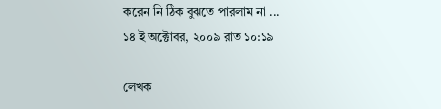করেন নি ঠিক বুঝতে পারলাম না ...
১৪ ই অক্টোবর, ২০০৯ রাত ১০:১৯

লেখক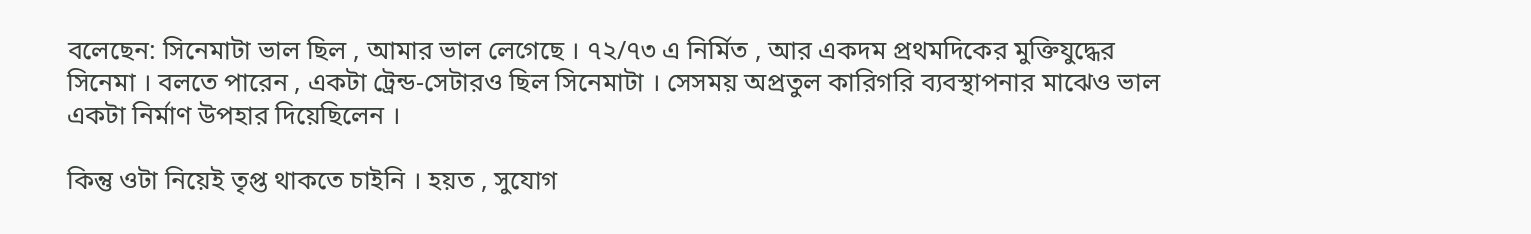বলেছেন: সিনেমাটা ভাল ছিল , আমার ভাল লেগেছে । ৭২/৭৩ এ নির্মিত , আর একদম প্রথমদিকের মুক্তিযুদ্ধের সিনেমা । বলতে পারেন , একটা ট্রেন্ড-সেটারও ছিল সিনেমাটা । সেসময় অপ্রতুল কারিগরি ব্যবস্থাপনার মাঝেও ভাল একটা নির্মাণ উপহার দিয়েছিলেন ।

কিন্তু ওটা নিয়েই তৃপ্ত থাকতে চাইনি । হয়ত , সুযোগ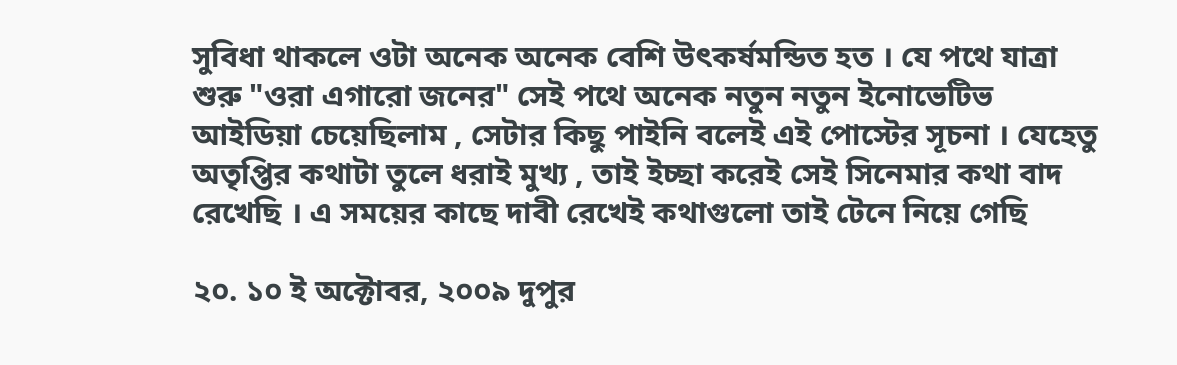সুবিধা থাকলে ওটা অনেক অনেক বেশি উৎকর্ষমন্ডিত হত । যে পথে যাত্রা শুরু "ওরা এগারো জনের" সেই পথে অনেক নতুন নতুন ইনোভেটিভ আইডিয়া চেয়েছিলাম , সেটার কিছু পাইনি বলেই এই পোস্টের সূচনা । যেহেতু অতৃপ্তির কথাটা তুলে ধরাই মুখ্য , তাই ইচ্ছা করেই সেই সিনেমার কথা বাদ রেখেছি । এ সময়ের কাছে দাবী রেখেই কথাগুলো তাই টেনে নিয়ে গেছি

২০. ১০ ই অক্টোবর, ২০০৯ দুপুর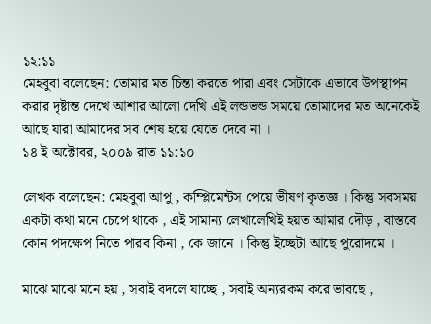১২:১১
মেহবুবা বলেছেন: তোমার মত চিন্তা করতে পারা এবং সেটাকে এভাবে উপস্থাপন করার দৃষ্টান্ত দেখে আশার আলো দেখি এই লন্ডভন্ড সময়ে তোমাদের মত অনেকেই আছে যারা আমাদের সব শেষ হয়ে যেতে দেবে না ।
১৪ ই অক্টোবর, ২০০৯ রাত ১১:১০

লেখক বলেছেন: মেহবুবা আপু , কম্প্লিমেন্টস পেয়ে ভীষণ কৃতজ্ঞ । কিন্তু সবসময় একটা কথা মনে চেপে থাকে , এই সামান্য লেখালেখিই হয়ত আমার দৌড় , বাস্তবে কোন পদক্ষেপ নিতে পারব কিনা , কে জানে । কিন্তু ইচ্ছেটা আছে পুরোদমে ।

মাঝে মাঝে মনে হয় , সবাই বদলে যাচ্ছে , সবাই অন্যরকম করে ভাবছে ,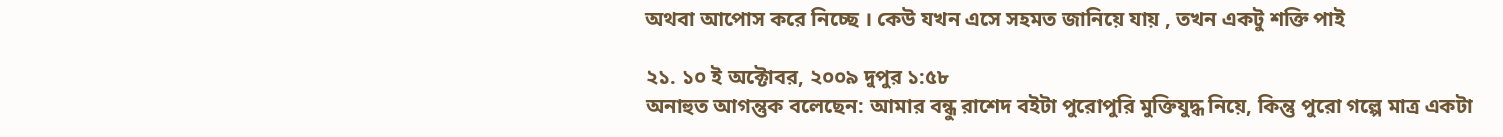অথবা আপোস করে নিচ্ছে । কেউ যখন এসে সহমত জানিয়ে যায় , তখন একটু শক্তি পাই

২১. ১০ ই অক্টোবর, ২০০৯ দুপুর ১:৫৮
অনাহুত আগন্তুক বলেছেন: আমার বন্ধু রাশেদ বইটা পুরোপুরি মুক্তিযুদ্ধ নিয়ে, কিন্তু পুরো গল্পে মাত্র একটা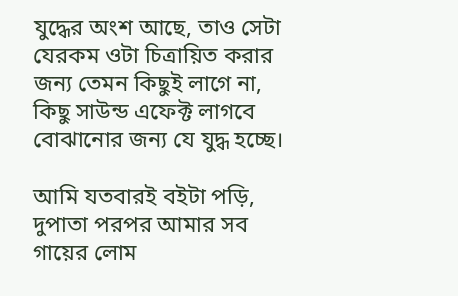যুদ্ধের অংশ আছে, তাও সেটা যেরকম ওটা চিত্রায়িত করার জন্য তেমন কিছুই লাগে না, কিছু সাউন্ড এফেক্ট লাগবে বোঝানোর জন্য যে যুদ্ধ হচ্ছে।

আমি যতবারই বইটা পড়ি, দুপাতা পরপর আমার সব গায়ের লোম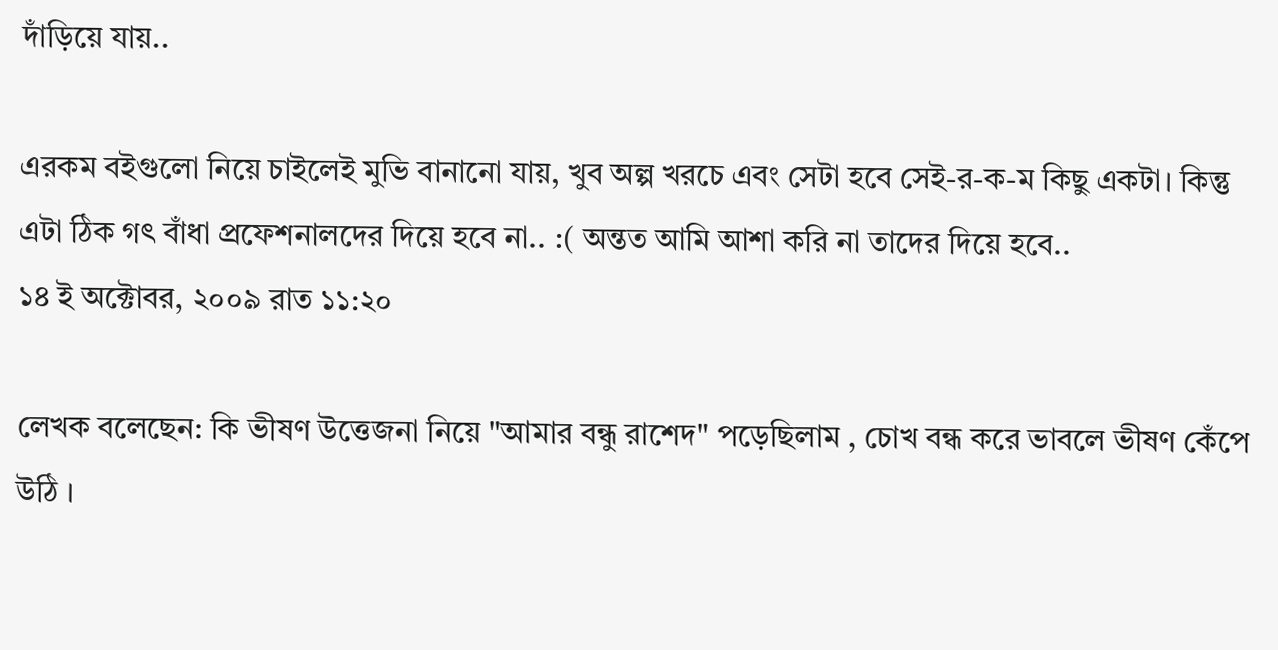দাঁড়িয়ে যায়..

এরকম বইগুলো নিয়ে চাইলেই মুভি বানানো যায়, খুব অল্প খরচে এবং সেটা হবে সেই-র-ক-ম কিছু একটা। কিন্তু এটা ঠিক গৎ বাঁধা প্রফেশনালদের দিয়ে হবে না.. :( অন্তত আমি আশা করি না তাদের দিয়ে হবে..
১৪ ই অক্টোবর, ২০০৯ রাত ১১:২০

লেখক বলেছেন: কি ভীষণ উত্তেজনা নিয়ে "আমার বন্ধু রাশেদ" পড়েছিলাম , চোখ বন্ধ করে ভাবলে ভীষণ কেঁপে উঠি ।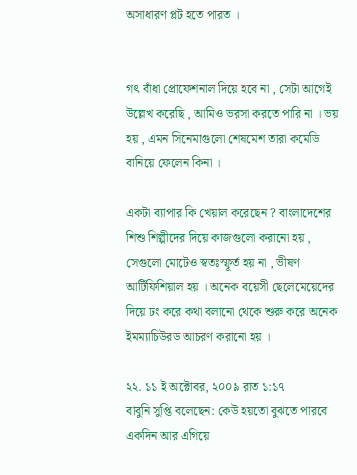অসাধারণ প্লট হতে পারত ।


গৎ বাঁধা প্রোফেশনাল দিয়ে হবে না , সেটা আগেই উল্লেখ করেছি , আমিও ভরসা করতে পারি না । ভয় হয় , এমন সিনেমাগুলো শেষমেশ তারা কমেডি বানিয়ে ফেলেন কিনা ।

একটা ব্যাপার কি খেয়াল করেছেন ? বাংলাদেশের শিশু শিল্পীদের দিয়ে কাজগুলো করানো হয় , সেগুলো মোটেও স্বতঃস্ফূর্ত হয় না , ভীষণ আর্টিফিশিয়াল হয় । অনেক বয়েসী ছেলেমেয়েদের দিয়ে ঢং করে কথা বলানো থেকে শুরু করে অনেক ইমম্যাচিউরড আচরণ করানো হয় ।

২২. ১১ ই অক্টোবর, ২০০৯ রাত ১:১৭
বাবুনি সুপ্তি বলেছেন: কেউ হয়তো বুঝতে পারবে একদিন আর এগিয়ে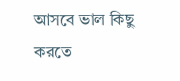আসবে ভাল কিছু করতে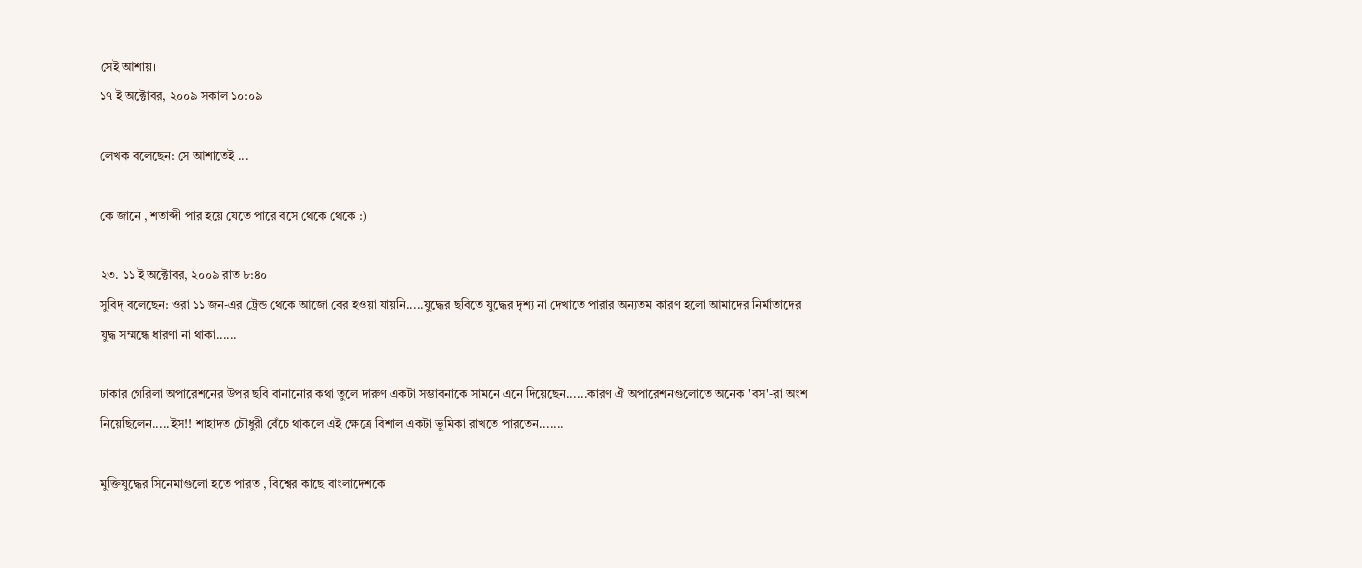সেই আশায়।
১৭ ই অক্টোবর, ২০০৯ সকাল ১০:০৯

লেখক বলেছেন: সে আশাতেই ...

কে জানে , শতাব্দী পার হয়ে যেতে পারে বসে থেকে থেকে :)

২৩. ১১ ই অক্টোবর, ২০০৯ রাত ৮:৪০
সুবিদ্ বলেছেন: ওরা ১১ জন-এর ট্রেন্ড থেকে আজো বের হওয়া যায়নি.....যুদ্ধের ছবিতে যুদ্ধের দৃশ্য না দেখাতে পারার অন্যতম কারণ হলো আমাদের নির্মাতাদের যুদ্ধ সম্মন্ধে ধারণা না থাকা......

ঢাকার গেরিলা অপারেশনের উপর ছবি বানানোর কথা তুলে দারুণ একটা সম্ভাবনাকে সামনে এনে দিয়েছেন......কারণ ঐ অপারেশনগুলোতে অনেক 'বস'-রা অংশ নিয়েছিলেন.....ইস!! শাহাদত চৌধুরী বেঁচে থাকলে এই ক্ষেত্রে বিশাল একটা ভূমিকা রাখতে পারতেন.......

মুক্তিযুদ্ধের সিনেমাগুলো হতে পারত , বিশ্বের কাছে বাংলাদেশকে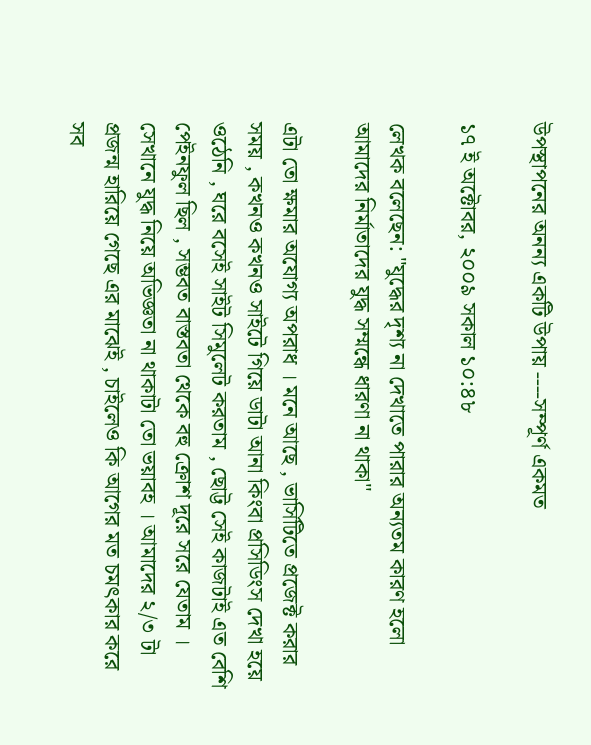উপস্থাপনের অনন্য একটি উপায় ----সম্পূর্ণ একমত

১৭ ই অক্টোবর, ২০০৯ সকাল ১০:৪৮

লেখক বলেছেন: "যুদ্ধের দৃশ্য না দেখাতে পারার অন্যতম কারণ হলো আমাদের নির্মাতাদের যুদ্ধ সম্মন্ধে ধারণা না থাকা"

এটা তো ক্ষমার অযোগ্য অপরাধ । মনে আছে , ভার্সিটিতে প্রজেক্ট করার সময় , কখনও কখনও সাইটে গিয়ে ডাটা আনা কিংবা প্রসিডিংস দেখা হয়ে ওঠেনি , ঘরে বসেই সাইট সিমুলেট করতাম , ছোট্ট সেই কাজটাই এত বেশি পেইনফুল ছিল , সম্ভবত বাস্তবতা থেকে বহু ক্রোশ দূরে সরে যেতাম । সেখানে যুদ্ধ নিয়ে অভিজ্ঞতা না থাকাটা তো ভয়াবহ । আমাদের ২/৩ টা প্রজন্ম হারিয়ে গেছে এর মাঝেই , চাইলেও কি আগের মত চমৎকার করে সব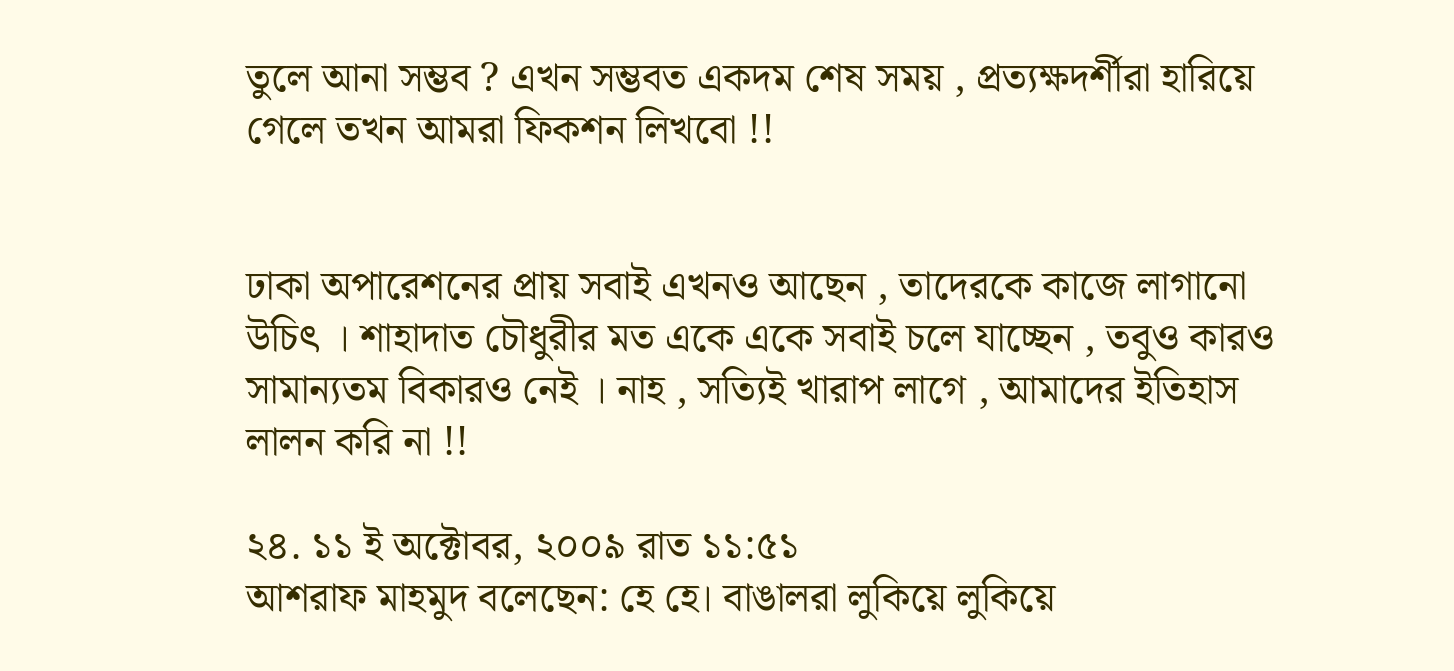তুলে আনা সম্ভব ? এখন সম্ভবত একদম শেষ সময় , প্রত্যক্ষদর্শীরা হারিয়ে গেলে তখন আমরা ফিকশন লিখবো !!


ঢাকা অপারেশনের প্রায় সবাই এখনও আছেন , তাদেরকে কাজে লাগানো উচিৎ । শাহাদাত চৌধুরীর মত একে একে সবাই চলে যাচ্ছেন , তবুও কারও সামান্যতম বিকারও নেই । নাহ , সত্যিই খারাপ লাগে , আমাদের ইতিহাস লালন করি না !!

২৪. ১১ ই অক্টোবর, ২০০৯ রাত ১১:৫১
আশরাফ মাহমুদ বলেছেন: হে হে। বাঙালরা লুকিয়ে লুকিয়ে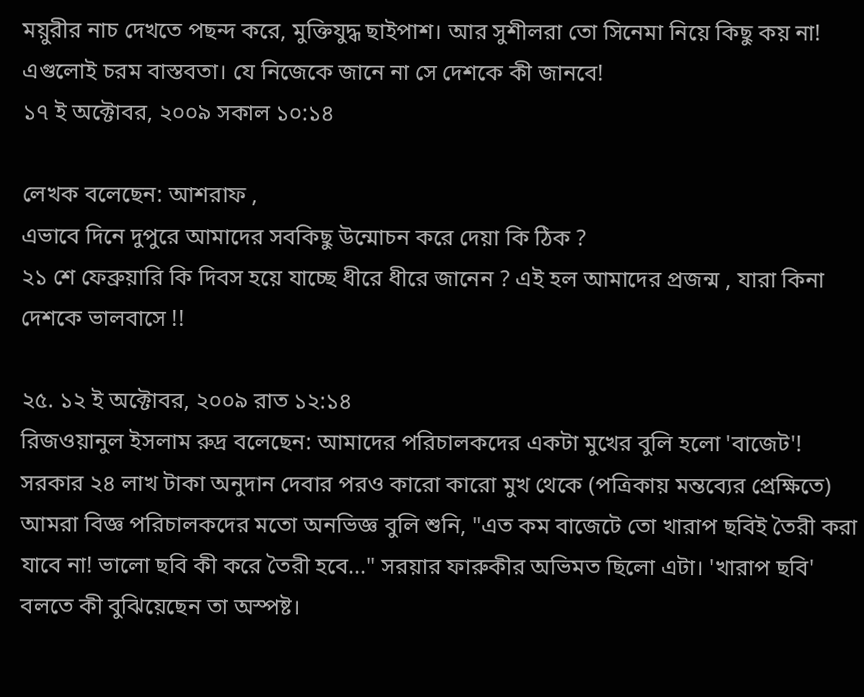ময়ুরীর নাচ দেখতে পছন্দ করে, মুক্তিযুদ্ধ ছাইপাশ। আর সুশীলরা তো সিনেমা নিয়ে কিছু কয় না! এগুলোই চরম বাস্তবতা। যে নিজেকে জানে না সে দেশকে কী জানবে!
১৭ ই অক্টোবর, ২০০৯ সকাল ১০:১৪

লেখক বলেছেন: আশরাফ ,
এভাবে দিনে দুপুরে আমাদের সবকিছু উন্মোচন করে দেয়া কি ঠিক ?
২১ শে ফেব্রুয়ারি কি দিবস হয়ে যাচ্ছে ধীরে ধীরে জানেন ? এই হল আমাদের প্রজন্ম , যারা কিনা দেশকে ভালবাসে !!

২৫. ১২ ই অক্টোবর, ২০০৯ রাত ১২:১৪
রিজওয়ানুল ইসলাম রুদ্র বলেছেন: আমাদের পরিচালকদের একটা মুখের বুলি হলো 'বাজেট'! সরকার ২৪ লাখ টাকা অনুদান দেবার পরও কারো কারো মুখ থেকে (পত্রিকায় মন্তব্যের প্রেক্ষিতে) আমরা বিজ্ঞ পরিচালকদের মতো অনভিজ্ঞ বুলি শুনি, "এত কম বাজেটে তো খারাপ ছবিই তৈরী করা যাবে না! ভালো ছবি কী করে তৈরী হবে..." সরয়ার ফারুকীর অভিমত ছিলো এটা। 'খারাপ ছবি' বলতে কী বুঝিয়েছেন তা অস্পষ্ট।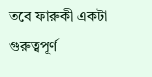তবে ফারুকী একটা গুরুত্বপূর্ণ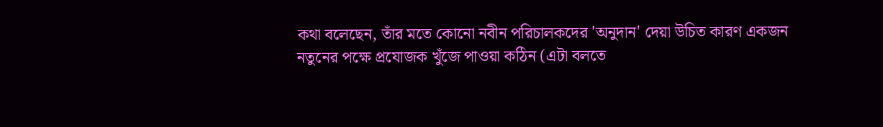কথা বলেছেন, তাঁর মতে কোনো নবীন পরিচালকদের 'অনুদান' দেয়া উচিত কারণ একজন নতুনের পক্ষে প্রযোজক খুঁজে পাওয়া কঠিন (এটা বলতে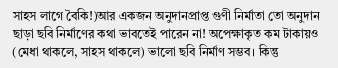সাহস লাগে বৈকি!)আর একজন অনুদানপ্রাপ্ত গুণী নির্মাতা তো অনুদান ছাড়া ছবি নির্মাণের কথা ভাবতেই পারেন না! অপেক্ষাকৃত কম টাকায়ও (মেধা থাকলে, সাহস থাকলে) ভালো ছবি নির্মাণ সম্ভব। কিন্তু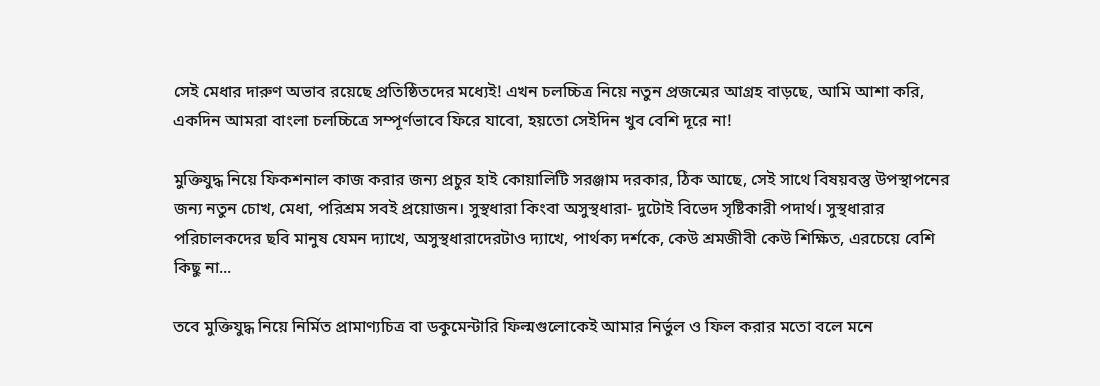সেই মেধার দারুণ অভাব রয়েছে প্রতিষ্ঠিতদের মধ্যেই! এখন চলচ্চিত্র নিয়ে নতুন প্রজন্মের আগ্রহ বাড়ছে, আমি আশা করি, একদিন আমরা বাংলা চলচ্চিত্রে সম্পূর্ণভাবে ফিরে যাবো, হয়তো সেইদিন খুব বেশি দূরে না!

মুক্তিযুদ্ধ নিয়ে ফিকশনাল কাজ করার জন্য প্রচুর হাই কোয়ালিটি সরঞ্জাম দরকার, ঠিক আছে, সেই সাথে বিষয়বস্তু উপস্থাপনের জন্য নতুন চোখ, মেধা, পরিশ্রম সবই প্রয়োজন। সুস্থধারা কিংবা অসুস্থধারা- দুটোই বিভেদ সৃষ্টিকারী পদার্থ। সুস্থধারার পরিচালকদের ছবি মানুষ যেমন দ্যাখে, অসুস্থধারাদেরটাও দ্যাখে, পার্থক্য দর্শকে, কেউ শ্রমজীবী কেউ শিক্ষিত, এরচেয়ে বেশি কিছু না...

তবে মুক্তিযুদ্ধ নিয়ে নির্মিত প্রামাণ্যচিত্র বা ডকুমেন্টারি ফিল্মগুলোকেই আমার নির্ভুল ও ফিল করার মতো বলে মনে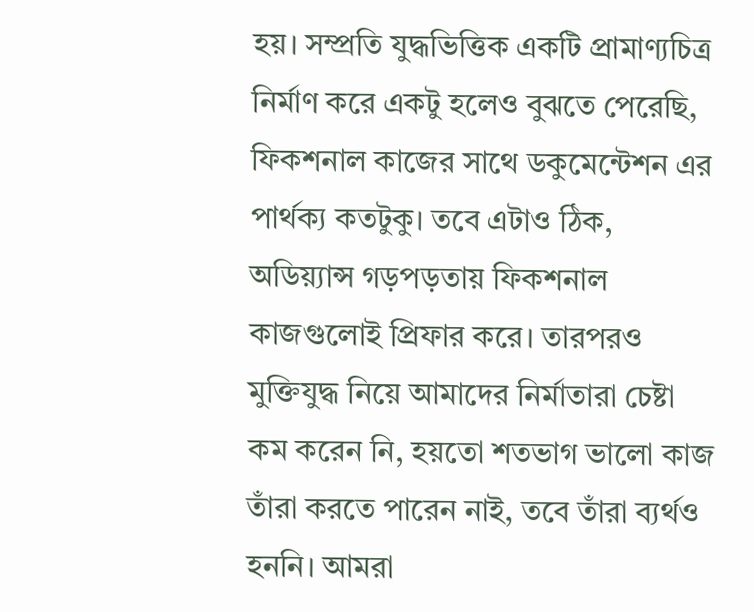হয়। সম্প্রতি যুদ্ধভিত্তিক একটি প্রামাণ্যচিত্র নির্মাণ করে একটু হলেও বুঝতে পেরেছি, ফিকশনাল কাজের সাথে ডকুমেন্টেশন এর পার্থক্য কতটুকু। তবে এটাও ঠিক, অডিয়্যান্স গড়পড়তায় ফিকশনাল কাজগুলোই প্রিফার করে। তারপরও মুক্তিযুদ্ধ নিয়ে আমাদের নির্মাতারা চেষ্টা কম করেন নি, হয়তো শতভাগ ভালো কাজ তাঁরা করতে পারেন নাই, তবে তাঁরা ব্যর্থও হননি। আমরা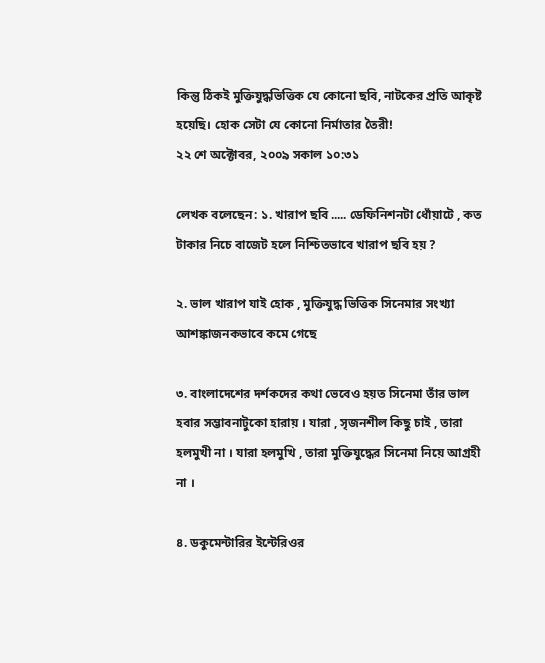কিন্তু ঠিকই মুক্তিযুদ্ধভিত্তিক যে কোনো ছবি, নাটকের প্রতি আকৃষ্ট হয়েছি। হোক সেটা যে কোনো নির্মাতার তৈরী!
২২ শে অক্টোবর, ২০০৯ সকাল ১০:৩১

লেখক বলেছেন: ১. খারাপ ছবি ..... ডেফিনিশনটা ধোঁয়াটে , কত টাকার নিচে বাজেট হলে নিশ্চিতভাবে খারাপ ছবি হয় ?

২. ভাল খারাপ যাই হোক , মুক্তিযুদ্ধ ভিত্তিক সিনেমার সংখ্যা আশঙ্কাজনকভাবে কমে গেছে

৩. বাংলাদেশের দর্শকদের কথা ভেবেও হয়ত সিনেমা তাঁর ভাল হবার সম্ভাবনাটুকো হারায় । যারা , সৃজনশীল কিছু চাই , তারা হলমুখী না । যারা হলমুখি , তারা মুক্তিযুদ্ধের সিনেমা নিয়ে আগ্রহী না ।

৪. ডকুমেন্টারির ইন্টেরিওর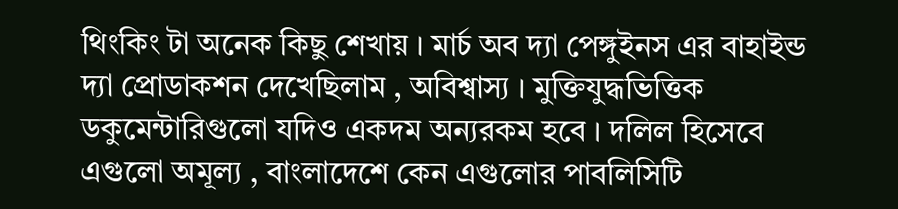থিংকিং টা অনেক কিছু শেখায় । মার্চ অব দ্যা পেঙ্গুইনস এর বাহাইন্ড দ্যা প্রোডাকশন দেখেছিলাম , অবিশ্বাস্য । মুক্তিযুদ্ধভিত্তিক ডকুমেন্টারিগুলো যদিও একদম অন্যরকম হবে । দলিল হিসেবে এগুলো অমূল্য , বাংলাদেশে কেন এগুলোর পাবলিসিটি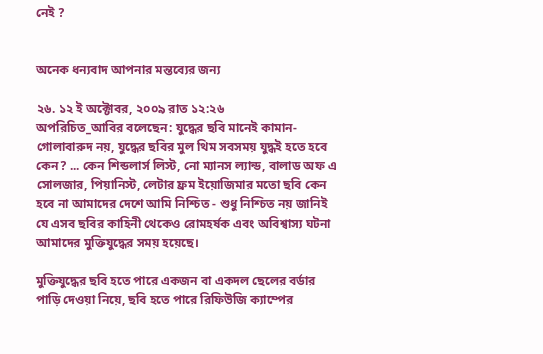নেই ?


অনেক ধন্যবাদ আপনার মন্তব্যের জন্য

২৬. ১২ ই অক্টোবর, ২০০৯ রাত ১২:২৬
অপরিচিত_আবির বলেছেন: যুদ্ধের ছবি মানেই কামান-গোলাবারুদ নয়, যুদ্ধের ছবির মুল থিম সবসময় যুদ্ধই হতে হবে কেন? ... কেন শিন্ডলার্স লিস্ট, নো ম্যানস ল্যান্ড, বালাড অফ এ সোলজার, পিয়ানিস্ট, লেটার ফ্রম ইয়োজিমার মতো ছবি কেন হবে না আমাদের দেশে আমি নিশ্চিত - শুধু নিশ্চিত নয় জানিই যে এসব ছবির কাহিনী থেকেও রোমহর্ষক এবং অবিশ্বাস্য ঘটনা আমাদের মুক্তিযুদ্ধের সময় হয়েছে।

মুক্তিযুদ্ধের ছবি হতে পারে একজন বা একদল ছেলের বর্ডার পাড়ি দেওয়া নিয়ে, ছবি হতে পারে রিফিউজি ক্যাম্পের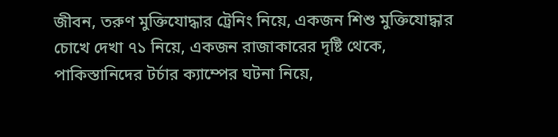জীবন, তরুণ মুক্তিযোদ্ধার ট্রেনিং নিয়ে, একজন শিশু মুক্তিযোদ্ধার চোখে দেখা ৭১ নিয়ে, একজন রাজাকারের দৃষ্টি থেকে, পাকিস্তানিদের টর্চার ক্যাম্পের ঘটনা নিয়ে,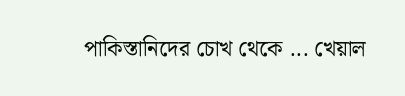পাকিস্তানিদের চোখ থেকে ... খেয়াল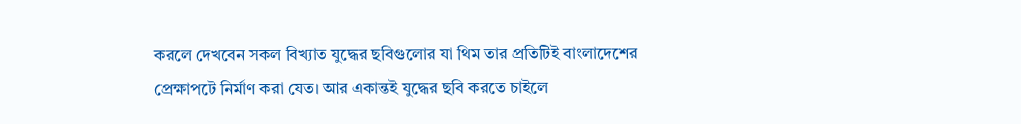করলে দেখবেন সকল বিখ্যাত যুদ্ধের ছবিগুলোর যা থিম তার প্রতিটিই বাংলাদেশের প্রেক্ষাপটে নির্মাণ করা যেত। আর একান্তই যুদ্ধের ছবি করতে চাইলে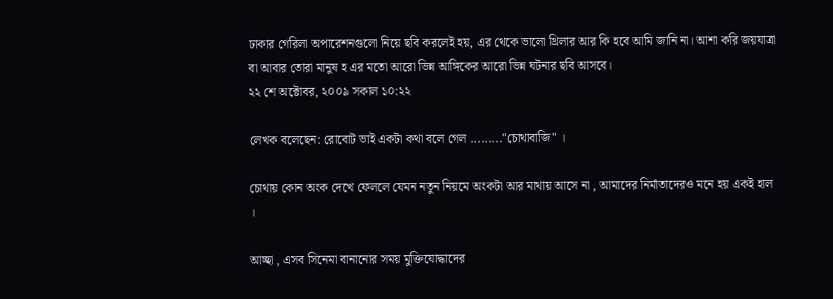ঢাকার গেরিলা অপারেশনগুলো নিয়ে ছবি করলেই হয়, এর থেকে ভালো থ্রিলার আর কি হবে আমি জানি না। আশা করি জয়যাত্রা বা আবার তোরা মানুষ হ এর মতো আরো ভিন্ন আঙ্গিকের আরো ভিন্ন ঘটনার ছবি আসবে।
২২ শে অক্টোবর, ২০০৯ সকাল ১০:২২

লেখক বলেছেন: রোবোট ভাই একটা কথা বলে গেল ........."চোথাবাজি" ।

চোথায় কোন অংক দেখে ফেললে যেমন নতুন নিয়মে অংকটা আর মাথায় আসে না , আমাদের নির্মাতাদেরও মনে হয় একই হাল ।

আচ্ছা , এসব সিনেমা বানানোর সময় মুক্তিযোদ্ধাদের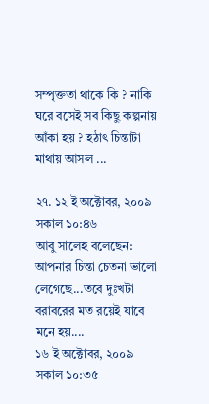সম্পৃক্ততা থাকে কি ? নাকি ঘরে বসেই সব কিছু কল্পনায় আঁকা হয় ? হঠাৎ চিন্তাটা মাথায় আসল ...

২৭. ১২ ই অক্টোবর, ২০০৯ সকাল ১০:৪৬
আবু সালেহ বলেছেন:
আপনার চিন্তা চেতনা ভালো লেগেছে...তবে দুঃখটা বরাবরের মত রয়েই যাবে মনে হয়....
১৬ ই অক্টোবর, ২০০৯ সকাল ১০:৩৫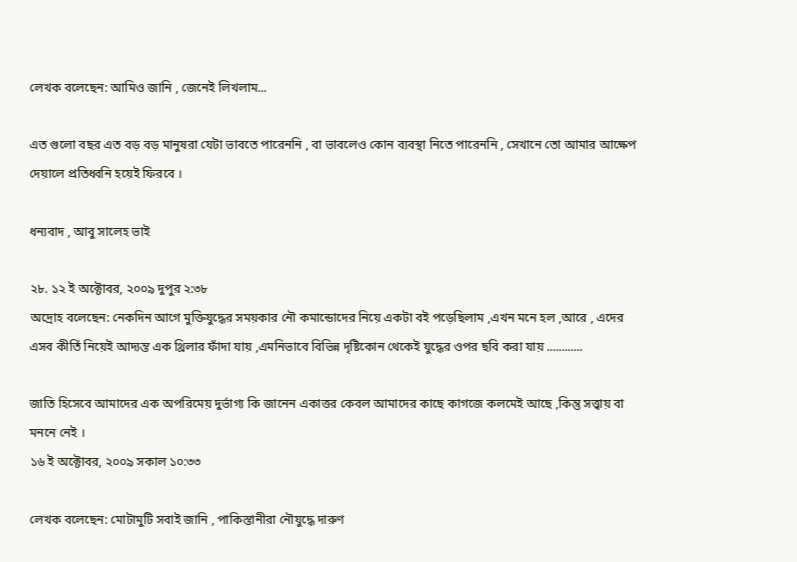লেখক বলেছেন: আমিও জানি , জেনেই লিখলাম...

এত গুলো বছর এত বড় বড় মানুষরা যেটা ভাবতে পারেননি , বা ভাবলেও কোন ব্যবস্থা নিতে পারেননি , সেখানে তো আমার আক্ষেপ দেয়ালে প্রতিধ্বনি হয়েই ফিরবে ।

ধন্যবাদ , আবু সালেহ ভাই

২৮. ১২ ই অক্টোবর, ২০০৯ দুপুর ২:৩৮
অদ্রোহ বলেছেন: নেকদিন আগে মুক্তিযুদ্ধের সময়কার নৌ কমান্ডোদের নিয়ে একটা বই পড়েছিলাম ,এখন মনে হল ,আরে , এদের এসব কীর্তি নিয়েই আদ্যন্ত এক থ্রিলার ফাঁদা যায় ,এমনিভাবে বিভিন্ন দৃষ্টিকোন থেকেই যুদ্ধের ওপর ছবি করা যায় ............

জাতি হিসেবে আমাদের এক অপরিমেয় দুর্ভাগ্য কি জানেন একাত্তর কেবল আমাদের কাছে কাগজে কলমেই আছে ,কিন্তু সত্ত্বায় বা মননে নেই ।
১৬ ই অক্টোবর, ২০০৯ সকাল ১০:৩৩

লেখক বলেছেন: মোটামুটি সবাই জানি , পাকিস্তানীরা নৌযুদ্ধে দারুণ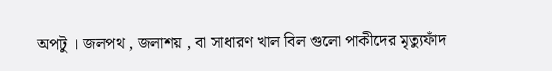অপটু । জলপথ , জলাশয় , বা সাধারণ খাল বিল গুলো পাকীদের মৃত্যুফাঁদ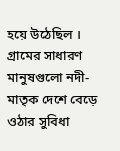হয়ে উঠেছিল । গ্রামের সাধারণ মানুষগুলো নদী-মাতৃক দেশে বেড়ে ওঠার সুবিধা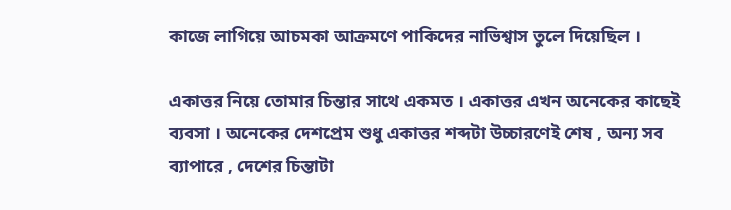কাজে লাগিয়ে আচমকা আক্রমণে পাকিদের নাভিশ্বাস তুলে দিয়েছিল ।

একাত্তর নিয়ে তোমার চিন্তার সাথে একমত । একাত্তর এখন অনেকের কাছেই ব্যবসা । অনেকের দেশপ্রেম শুধু একাত্তর শব্দটা উচ্চারণেই শেষ , অন্য সব ব্যাপারে , দেশের চিন্তাটা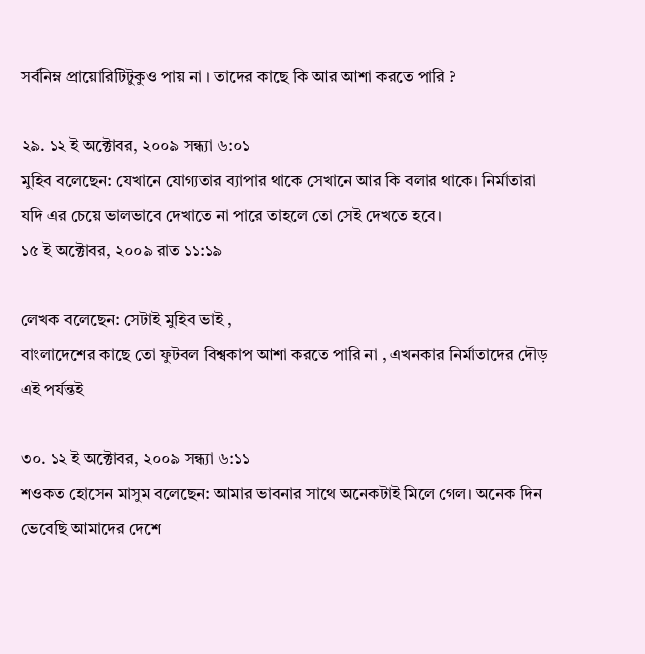সর্বনিম্ন প্রায়োরিটিটুকুও পায় না । তাদের কাছে কি আর আশা করতে পারি ?

২৯. ১২ ই অক্টোবর, ২০০৯ সন্ধ্যা ৬:০১
মুহিব বলেছেন: যেখানে যোগ্যতার ব্যাপার থাকে সেখানে আর কি বলার থাকে। নির্মাতারা যদি এর চেয়ে ভালভাবে দেখাতে না পারে তাহলে তো সেই দেখতে হবে।
১৫ ই অক্টোবর, ২০০৯ রাত ১১:১৯

লেখক বলেছেন: সেটাই মুহিব ভাই ,
বাংলাদেশের কাছে তো ফুটবল বিশ্বকাপ আশা করতে পারি না , এখনকার নির্মাতাদের দৌড় এই পর্যন্তই

৩০. ১২ ই অক্টোবর, ২০০৯ সন্ধ্যা ৬:১১
শওকত হোসেন মাসুম বলেছেন: আমার ভাবনার সাথে অনেকটাই মিলে গেল। অনেক দিন ভেবেছি আমাদের দেশে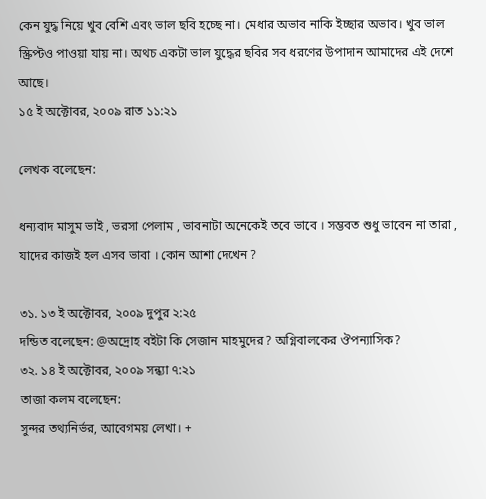কেন যুদ্ধ নিয়ে খুব বেশি এবং ভাল ছবি হচ্ছে না। মেধার অভাব নাকি ইচ্ছার অভাব। খুব ভাল স্ক্রিপ্টও পাওয়া যায় না। অথচ একটা ভাল যুদ্ধের ছবির সব ধরণের উপাদান আমাদের এই দেশে আছে।
১৫ ই অক্টোবর, ২০০৯ রাত ১১:২১

লেখক বলেছেন:

ধন্যবাদ মাসুম ভাই , ভরসা পেলাম , ভাবনাটা অনেকেই তবে ভাবে । সম্ভবত শুধু ভাবেন না তারা , যাদের কাজই হল এসব ভাবা । কোন আশা দেখেন ?

৩১. ১৩ ই অক্টোবর, ২০০৯ দুপুর ২:২৫
দন্ডিত বলেছেন: @অদ্রোহ বইটা কি সেজান মাহমুদের? অগ্নিবালকের ঔপন্যাসিক?
৩২. ১৪ ই অক্টোবর, ২০০৯ সন্ধ্যা ৭:২১
তাজা কলম বলেছেন:
সুন্দর তথ্যনির্ভর, আবেগময় লেখা। +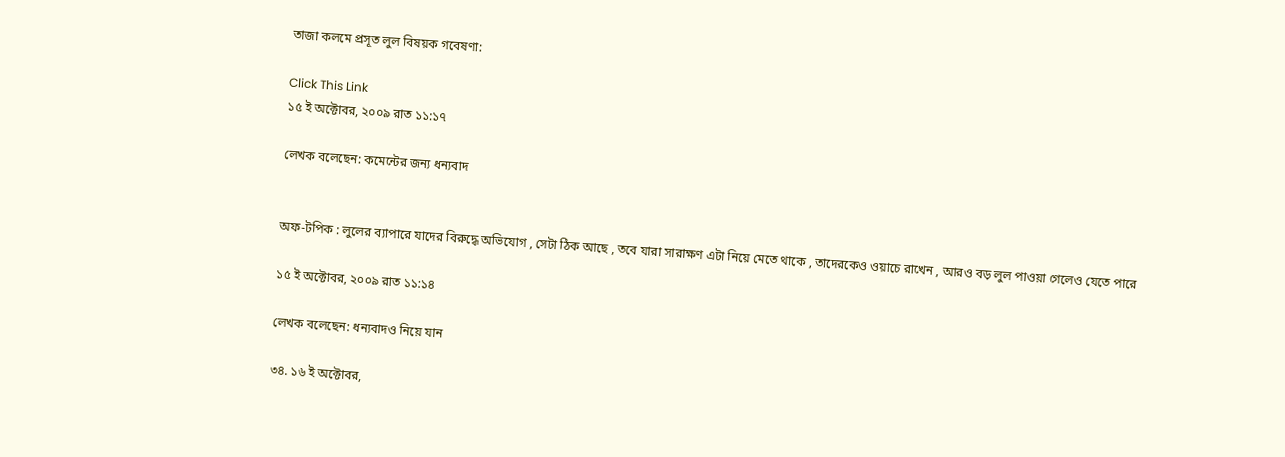তাজা কলমে প্রসূত লুল বিষয়ক গবেষণা:

Click This Link
১৫ ই অক্টোবর, ২০০৯ রাত ১১:১৭

লেখক বলেছেন: কমেন্টের জন্য ধন্যবাদ


অফ-টপিক : লুলের ব্যাপারে যাদের বিরুদ্ধে অভিযোগ , সেটা ঠিক আছে , তবে যারা সারাক্ষণ এটা নিয়ে মেতে থাকে , তাদেরকেও ওয়াচে রাখেন , আরও বড় লুল পাওয়া গেলেও যেতে পারে

১৫ ই অক্টোবর, ২০০৯ রাত ১১:১৪

লেখক বলেছেন: ধন্যবাদও নিয়ে যান

৩৪. ১৬ ই অক্টোবর,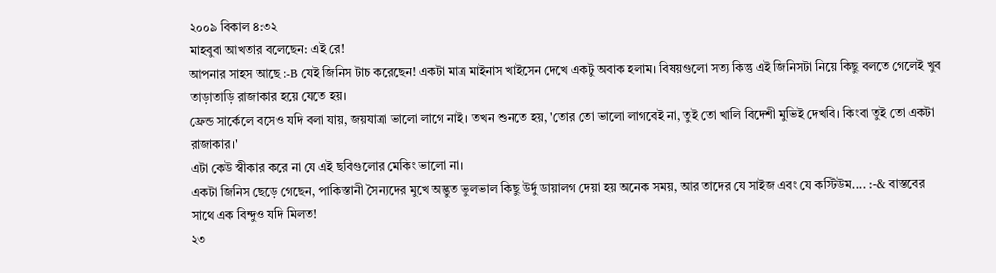২০০৯ বিকাল ৪:৩২
মাহবুবা আখতার বলেছেন: এই রে!
আপনার সাহস আছে :-B যেই জিনিস টাচ করেছেন! একটা মাত্র মাইনাস খাইসেন দেখে একটু অবাক হলাম। বিষয়গুলো সত্য কিন্তু এই জিনিসটা নিয়ে কিছু বলতে গেলেই খুব তাড়াতাড়ি রাজাকার হয়ে যেতে হয়।
ফ্রেন্ড সার্কেলে বসেও যদি বলা যায়, জয়যাত্রা ভালো লাগে নাই। তখন শুনতে হয়, 'তোর তো ভালো লাগবেই না, তুই তো খালি বিদেশী মুভিই দেখবি। কিংবা তুই তো একটা রাজাকার।'
এটা কেউ স্বীকার করে না যে এই ছবিগুলোর মেকিং ভালো না।
একটা জিনিস ছেড়ে গেছেন, পাকিস্তানী সৈন্যদের মুখে অদ্ভুত ভুলভাল কিছু উর্দু ডায়ালগ দেয়া হয় অনেক সময়, আর তাদের যে সাইজ এবং যে কস্টিউম.... :-& বাস্তবের সাথে এক বিন্দুও যদি মিলত!
২৩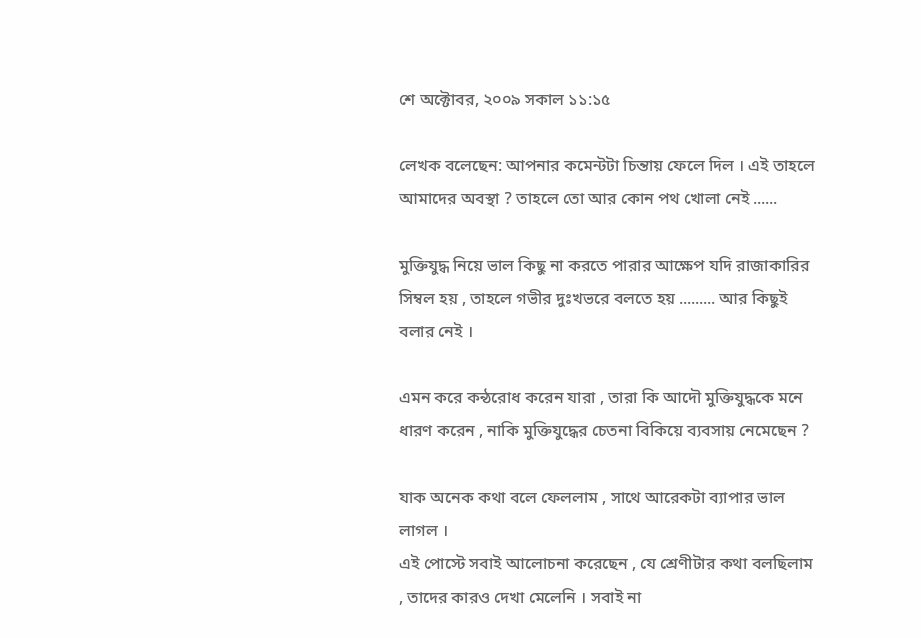শে অক্টোবর, ২০০৯ সকাল ১১:১৫

লেখক বলেছেন: আপনার কমেন্টটা চিন্তায় ফেলে দিল । এই তাহলে আমাদের অবস্থা ? তাহলে তো আর কোন পথ খোলা নেই ......

মুক্তিযুদ্ধ নিয়ে ভাল কিছু না করতে পারার আক্ষেপ যদি রাজাকারির সিম্বল হয় , তাহলে গভীর দুঃখভরে বলতে হয় ......... আর কিছুই বলার নেই ।

এমন করে কন্ঠরোধ করেন যারা , তারা কি আদৌ মুক্তিযুদ্ধকে মনে ধারণ করেন , নাকি মুক্তিযুদ্ধের চেতনা বিকিয়ে ব্যবসায় নেমেছেন ?

যাক অনেক কথা বলে ফেললাম , সাথে আরেকটা ব্যাপার ভাল লাগল ।
এই পোস্টে সবাই আলোচনা করেছেন , যে শ্রেণীটার কথা বলছিলাম , তাদের কারও দেখা মেলেনি । সবাই না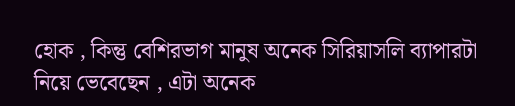হোক , কিন্তু বেশিরভাগ মানুষ অনেক সিরিয়াসলি ব্যাপারটা নিয়ে ভেবেছেন , এটা অনেক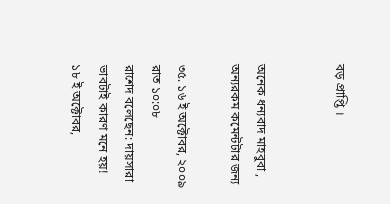বড় প্রাপ্তি ।


অনেক ধন্যবাদ মাহবুবা , অন্যরকম কমেন্টটার জন্য

৩৫. ১৬ ই অক্টোবর, ২০০৯ রাত ১০:০৮
রাশেদ বলেছেন: দায়সারা ভাবটাই কারণ মনে হয়!
১৮ ই অক্টোবর,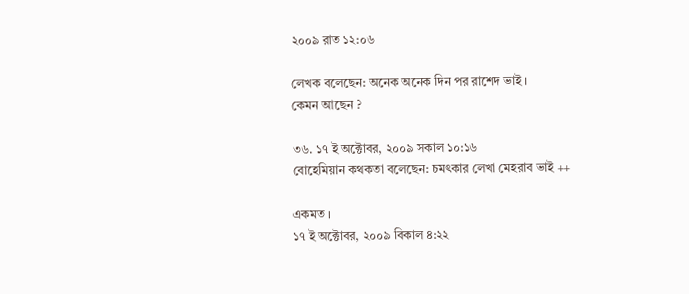২০০৯ রাত ১২:০৬

লেখক বলেছেন: অনেক অনেক দিন পর রাশেদ ভাই ।
কেমন আছেন ?

৩৬. ১৭ ই অক্টোবর, ২০০৯ সকাল ১০:১৬
বোহেমিয়ান কথকতা বলেছেন: চমৎকার লেখা মেহরাব ভাই ++

একমত ।
১৭ ই অক্টোবর, ২০০৯ বিকাল ৪:২২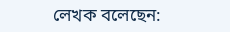লেখক বলেছেন: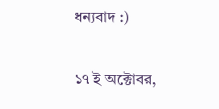ধন্যবাদ :)

১৭ ই অক্টোবর,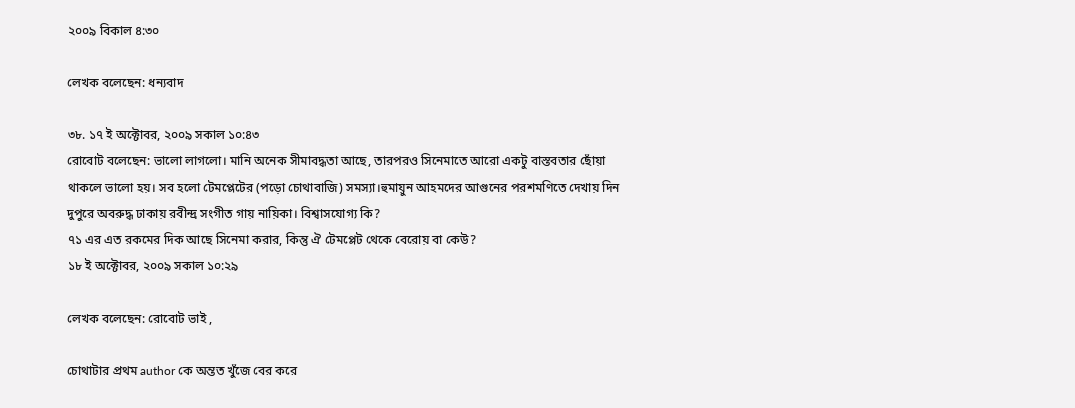২০০৯ বিকাল ৪:৩০

লেখক বলেছেন: ধন্যবাদ

৩৮. ১৭ ই অক্টোবর, ২০০৯ সকাল ১০:৪৩
রোবোট বলেছেন: ভালো লাগলো। মানি অনেক সীমাবদ্ধতা আছে, তারপরও সিনেমাতে আরো একটু বাস্তবতার ছোঁয়া থাকলে ভালো হয়। সব হলো টেমপ্লেটের (পড়ো চোথাবাজি) সমস্যা।হুমায়ুন আহমদের আগুনের পরশমণিতে দেখায় দিন দুপুরে অবরুদ্ধ ঢাকায় রবীন্দ্র সংগীত গায় নায়িকা। বিশ্বাসযোগ্য কি?
৭১ এর এত রকমের দিক আছে সিনেমা করার, কিন্তু ঐ টেমপ্লেট থেকে বেরোয় বা কেউ?
১৮ ই অক্টোবর, ২০০৯ সকাল ১০:২৯

লেখক বলেছেন: রোবোট ভাই ,

চোথাটার প্রথম author কে অন্তত খুঁজে বের করে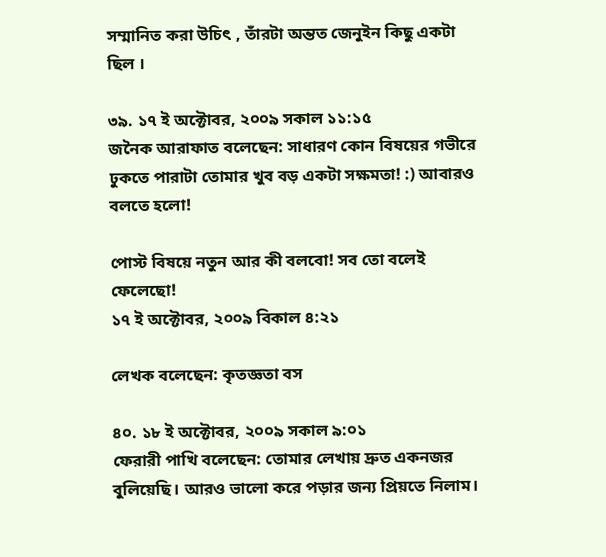সম্মানিত করা উচিৎ , তাঁরটা অন্তত জেনুইন কিছু একটা ছিল ।

৩৯. ১৭ ই অক্টোবর, ২০০৯ সকাল ১১:১৫
জনৈক আরাফাত বলেছেন: সাধারণ কোন বিষয়ের গভীরে ঢুকতে পারাটা তোমার খুব বড় একটা সক্ষমতা! :) আবারও বলতে হলো!

পোস্ট বিষয়ে নতুন আর কী বলবো! সব তো বলেই ফেলেছো!
১৭ ই অক্টোবর, ২০০৯ বিকাল ৪:২১

লেখক বলেছেন: কৃতজ্ঞতা বস

৪০. ১৮ ই অক্টোবর, ২০০৯ সকাল ৯:০১
ফেরারী পাখি বলেছেন: তোমার লেখায় দ্রুত একনজর বুলিয়েছি। আরও ভালো করে পড়ার জন্য প্রিয়তে নিলাম।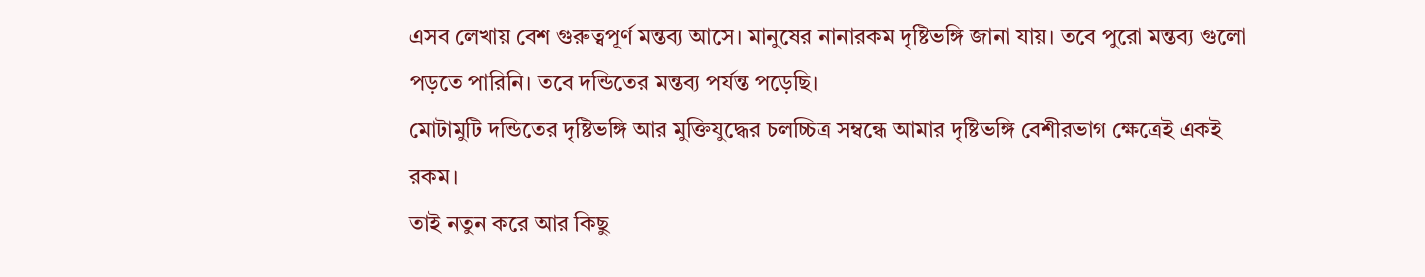এসব লেখায় বেশ গুরুত্বপূর্ণ মন্তব্য আসে। মানুষের নানারকম দৃষ্টিভঙ্গি জানা যায়। তবে পুরো মন্তব্য গুলো পড়তে পারিনি। তবে দন্ডিতের মন্তব্য পর্যন্ত পড়েছি।
মোটামুটি দন্ডিতের দৃষ্টিভঙ্গি আর মুক্তিযুদ্ধের চলচ্চিত্র সম্বন্ধে আমার দৃষ্টিভঙ্গি বেশীরভাগ ক্ষেত্রেই একই রকম।
তাই নতুন করে আর কিছু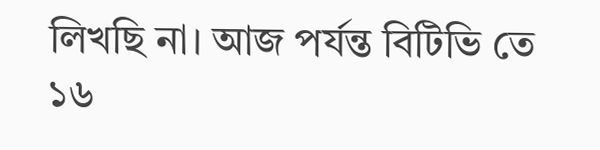লিখছি না। আজ পর্যন্ত বিটিভি তে ১৬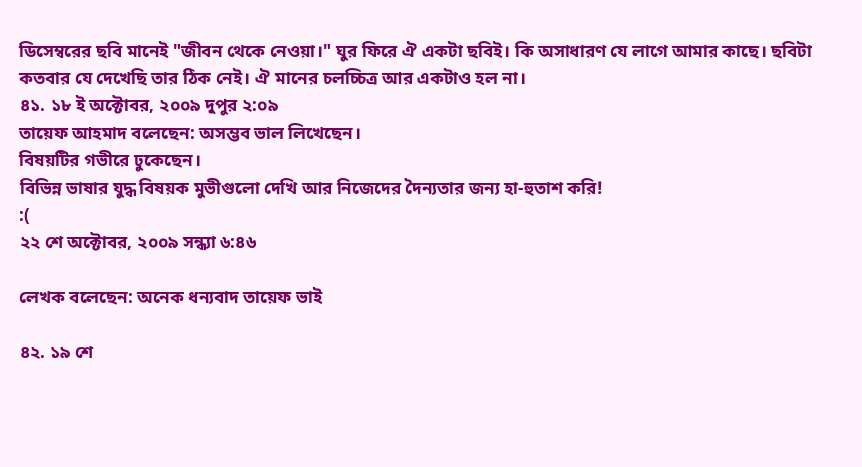ডিসেম্বরের ছবি মানেই "জীবন থেকে নেওয়া।" ঘুর ফিরে ঐ একটা ছবিই। কি অসাধারণ যে লাগে আমার কাছে। ছবিটা কতবার যে দেখেছি তার ঠিক নেই। ঐ মানের চলচ্চিত্র আর একটাও হল না।
৪১. ১৮ ই অক্টোবর, ২০০৯ দুপুর ২:০৯
তায়েফ আহমাদ বলেছেন: অসম্ভব ভাল লিখেছেন।
বিষয়টির গভীরে ঢুকেছেন।
বিভিন্ন ভাষার যুদ্ধ বিষয়ক মুভীগুলো দেখি আর নিজেদের দৈন্যতার জন্য হা-হুতাশ করি!
:(
২২ শে অক্টোবর, ২০০৯ সন্ধ্যা ৬:৪৬

লেখক বলেছেন: অনেক ধন্যবাদ তায়েফ ভাই

৪২. ১৯ শে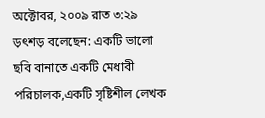অক্টোবর, ২০০৯ রাত ৩:২৯
ড়ৎশড় বলেছেন: একটি ভালো ছবি বানাতে একটি মেধাবী পরিচালক,একটি সৃষ্টিশীল লেখক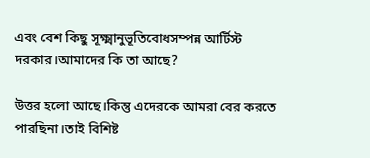এবং বেশ কিছু সূক্ষ্মানুভূতিবোধসম্পন্ন আর্টিস্ট দরকার।আমাদের কি তা আছে?

উত্তর হলো আছে।কিন্তু এদেরকে আমরা বের করতে পারছিনা।তাই বিশিষ্ট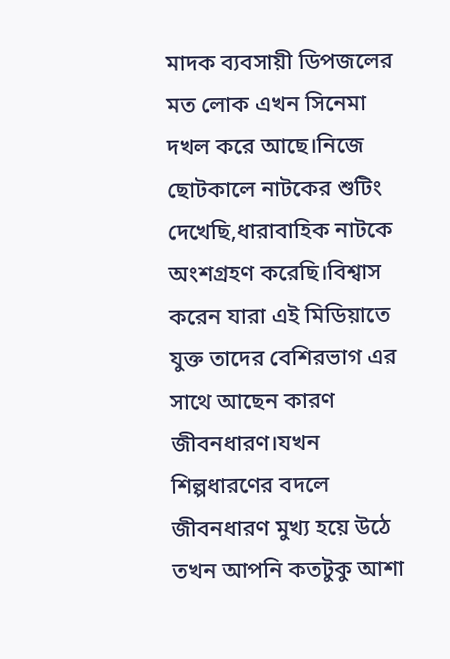মাদক ব্যবসায়ী ডিপজলের মত লোক এখন সিনেমা দখল করে আছে।নিজে ছোটকালে নাটকের শুটিং দেখেছি,ধারাবাহিক নাটকে অংশগ্রহণ করেছি।বিশ্বাস করেন যারা এই মিডিয়াতে যুক্ত তাদের বেশিরভাগ এর সাথে আছেন কারণ জীবনধারণ।যখন শিল্পধারণের বদলে জীবনধারণ মুখ্য হয়ে উঠে তখন আপনি কতটুকু আশা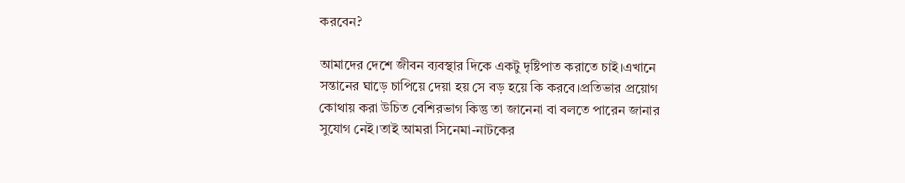করবেন?

আমাদের দেশে জীবন ব্যবস্থার দিকে একটু দৃষ্টিপাত করাতে চাই।এখানে সন্তানের ঘাড়ে চাপিয়ে দেয়া হয় সে বড় হয়ে কি করবে।প্রতিভার প্রয়োগ কোথায় করা উচিত বেশিরভাগ কিন্তু তা জানেনা বা বলতে পারেন জানার সুযোগ নেই।তাই আমরা সিনেমা-নাটকের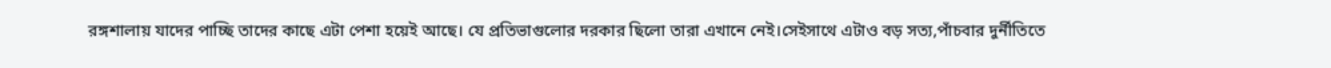রঙ্গশালায় যাদের পাচ্ছি তাদের কাছে এটা পেশা হয়েই আছে। যে প্রতিভাগুলোর দরকার ছিলো তারা এখানে নেই।সেইসাথে এটাও বড় সত্য,পাঁচবার দুর্নীতিতে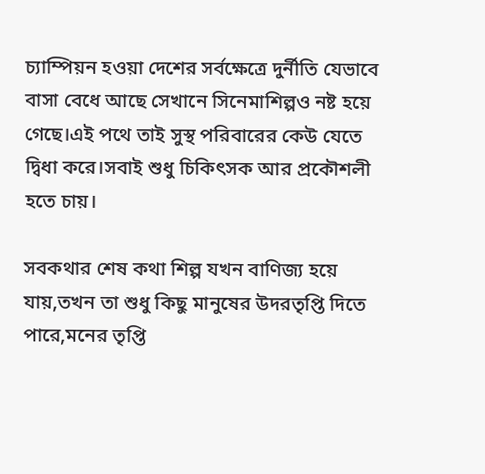চ্যাম্পিয়ন হওয়া দেশের সর্বক্ষেত্রে দুর্নীতি যেভাবে বাসা বেধে আছে সেখানে সিনেমাশিল্পও নষ্ট হয়ে গেছে।এই পথে তাই সুস্থ পরিবারের কেউ যেতে দ্বিধা করে।সবাই শুধু চিকিৎসক আর প্রকৌশলী হতে চায়।

সবকথার শেষ কথা শিল্প যখন বাণিজ্য হয়ে যায়,তখন তা শুধু কিছু মানুষের উদরতৃপ্তি দিতে পারে,মনের তৃপ্তি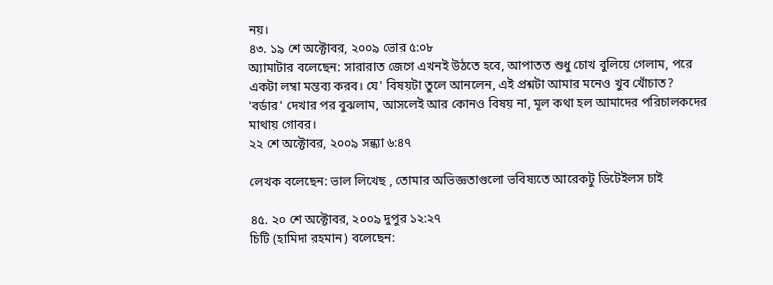নয়।
৪৩. ১৯ শে অক্টোবর, ২০০৯ ভোর ৫:০৮
অ্যামাটার বলেছেন: সারারাত জেগে এখনই উঠতে হবে, আপাতত শুধু চোখ বুলিয়ে গেলাম, পরে একটা লম্বা মন্তব্য করব। যে' বিষয়টা তুলে আনলেন, এই প্রশ্নটা আমার মনেও খুব খোঁচাত?
'বর্ডার' দেখার পর বুঝলাম, আসলেই আর কোনও বিষয় না, মূল কথা হল আমাদের পরিচালকদের মাথায় গোবর।
২২ শে অক্টোবর, ২০০৯ সন্ধ্যা ৬:৪৭

লেখক বলেছেন: ভাল লিখেছ , তোমার অভিজ্ঞতাগুলো ভবিষ্যতে আরেকটু ডিটেইলস চাই

৪৫. ২০ শে অক্টোবর, ২০০৯ দুপুর ১২:২৭
চিটি (হামিদা রহমান) বলেছেন: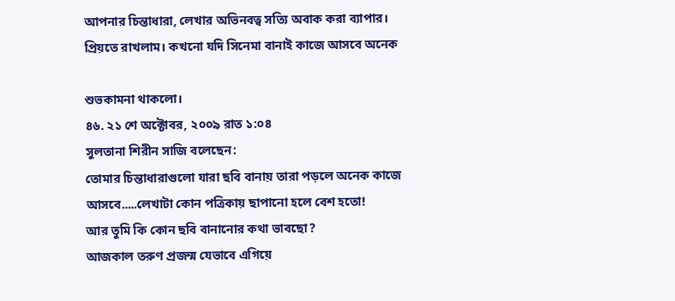আপনার চিন্তাধারা, লেখার অভিনবত্ব সত্যি অবাক করা ব্যাপার। প্রিয়তে রাখলাম। কখনো যদি সিনেমা বানাই কাজে আসবে অনেক

শুভকামনা থাকলো।
৪৬. ২১ শে অক্টোবর, ২০০৯ রাত ১:০৪
সুলতানা শিরীন সাজি বলেছেন:
তোমার চিন্তাধারাগুলো যারা ছবি বানায় তারা পড়লে অনেক কাজে আসবে.....লেখাটা কোন পত্রিকায় ছাপানো হলে বেশ হতো!
আর তুমি কি কোন ছবি বানানোর কথা ভাবছো?
আজকাল তরুণ প্রজন্ম যেভাবে এগিয়ে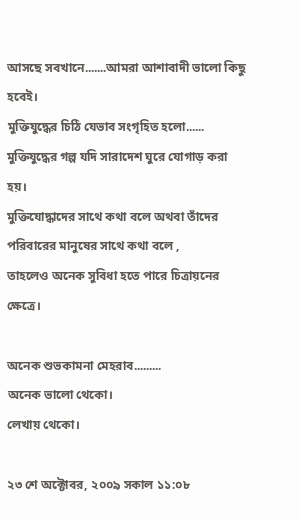আসছে সবখানে.......আমরা আশাবাদী ভালো কিছু হবেই।
মুক্তিযুদ্ধের চিঠি যেভাব সংগৃহিত হলো......
মুক্তিযুদ্ধের গল্প যদি সারাদেশ ঘুরে যোগাড় করা হয়।
মুক্তিযোদ্ধাদের সাথে কথা বলে অথবা তাঁদের পরিবারের মানুষের সাথে কথা বলে ,
তাহলেও অনেক সুবিধা হতে পারে চিত্রায়নের ক্ষেত্রে।

অনেক শুভকামনা মেহরাব.........
অনেক ভালো থেকো।
লেখায় থেকো।

২৩ শে অক্টোবর, ২০০৯ সকাল ১১:০৮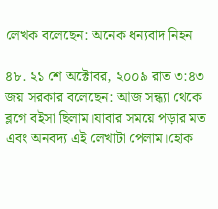লেখক বলেছেন: অনেক ধন্যবাদ নিহন

৪৮. ২১ শে অক্টোবর, ২০০৯ রাত ৩:৪৩
জয় সরকার বলেছেন: আজ সন্ধ্যা থেকে ব্লগে বইসা ছিলাম।যাবার সময়ে পড়ার মত এবং অনবদ্য এই লেখাটা পেলাম।হোক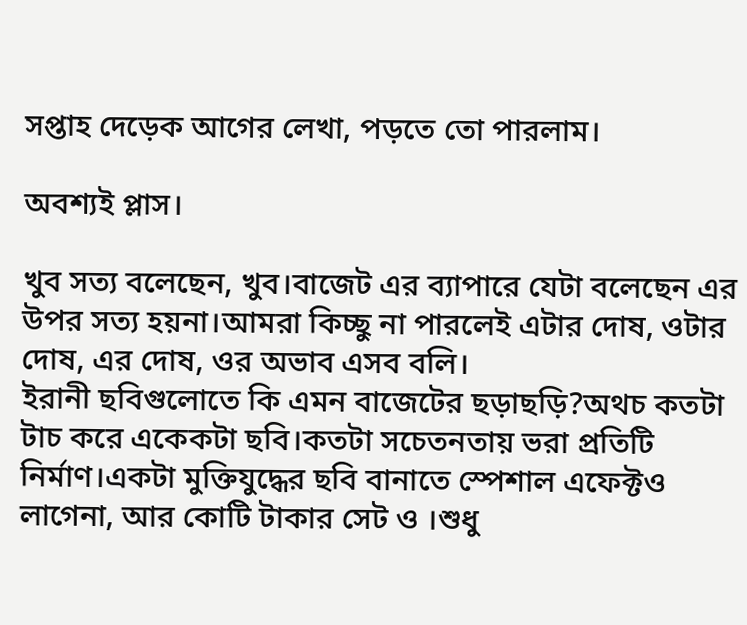সপ্তাহ দেড়েক আগের লেখা, পড়তে তো পারলাম।

অবশ্যই প্লাস।

খুব সত্য বলেছেন, খুব।বাজেট এর ব্যাপারে যেটা বলেছেন এর উপর সত্য হয়না।আমরা কিচ্ছু না পারলেই এটার দোষ, ওটার দোষ, এর দোষ, ওর অভাব এসব বলি।
ইরানী ছবিগুলোতে কি এমন বাজেটের ছড়াছড়ি?অথচ কতটা টাচ করে একেকটা ছবি।কতটা সচেতনতায় ভরা প্রতিটি নির্মাণ।একটা মুক্তিযুদ্ধের ছবি বানাতে স্পেশাল এফেক্টও লাগেনা, আর কোটি টাকার সেট ও ।শুধু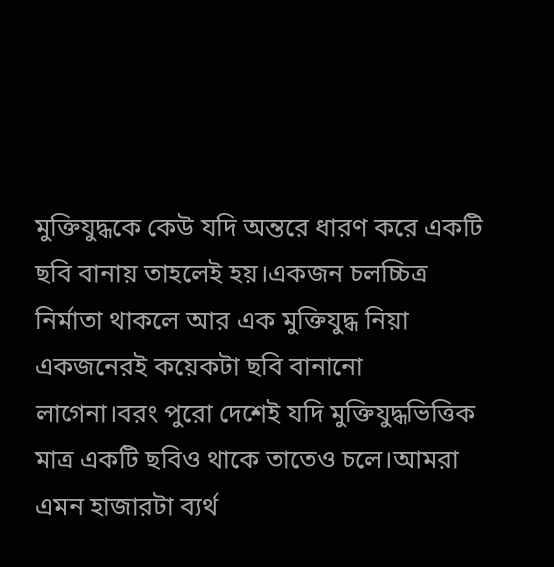মুক্তিযুদ্ধকে কেউ যদি অন্তরে ধারণ করে একটি ছবি বানায় তাহলেই হয়।একজন চলচ্চিত্র নির্মাতা থাকলে আর এক মুক্তিযুদ্ধ নিয়া একজনেরই কয়েকটা ছবি বানানো লাগেনা।বরং পুরো দেশেই যদি মুক্তিযুদ্ধভিত্তিক মাত্র একটি ছবিও থাকে তাতেও চলে।আমরা এমন হাজারটা ব্যর্থ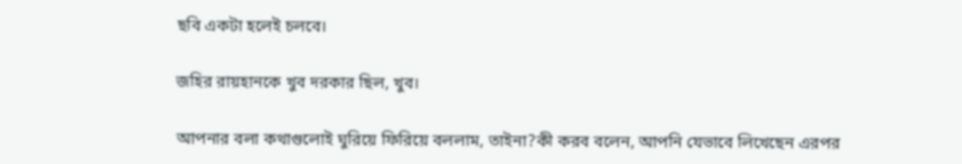ছবি একটা হলেই চলবে।

জহির রায়হানকে খুব দরকার ছিল, খুব।

আপনার বলা কথাগুলোই ঘুরিয়ে ফিরিয়ে বললাম, তাইনা?কী করব বলেন, আপনি যেভাবে লিখেছেন এরপর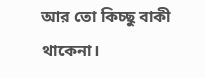আর তো কিচ্ছু বাকী থাকেনা।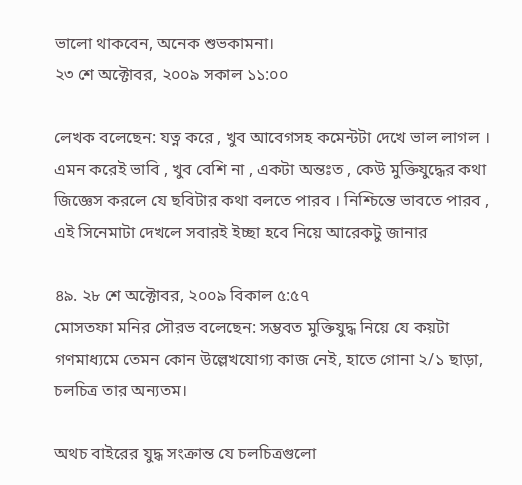ভালো থাকবেন, অনেক শুভকামনা।
২৩ শে অক্টোবর, ২০০৯ সকাল ১১:০০

লেখক বলেছেন: যত্ন করে , খুব আবেগসহ কমেন্টটা দেখে ভাল লাগল । এমন করেই ভাবি , খুব বেশি না , একটা অন্তঃত , কেউ মুক্তিযুদ্ধের কথা জিজ্ঞেস করলে যে ছবিটার কথা বলতে পারব । নিশ্চিন্তে ভাবতে পারব , এই সিনেমাটা দেখলে সবারই ইচ্ছা হবে নিয়ে আরেকটু জানার

৪৯. ২৮ শে অক্টোবর, ২০০৯ বিকাল ৫:৫৭
মোসতফা মনির সৌরভ বলেছেন: সম্ভবত মুক্তিযুদ্ধ নিয়ে যে কয়টা গণমাধ্যমে তেমন কোন উল্লেখযোগ্য কাজ নেই, হাতে গোনা ২/১ ছাড়া, চলচিত্র তার অন্যতম।

অথচ বাইরের যুদ্ধ সংক্রান্ত যে চলচিত্রগুলো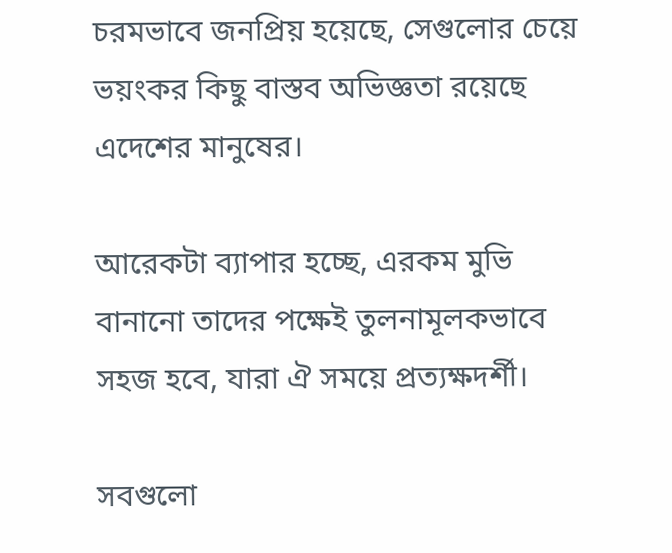চরমভাবে জনপ্রিয় হয়েছে, সেগুলোর চেয়ে ভয়ংকর কিছু বাস্তব অভিজ্ঞতা রয়েছে এদেশের মানুষের।

আরেকটা ব্যাপার হচ্ছে, এরকম মুভি বানানো তাদের পক্ষেই তুলনামূলকভাবে সহজ হবে, যারা ঐ সময়ে প্রত্যক্ষদর্শী।

সবগুলো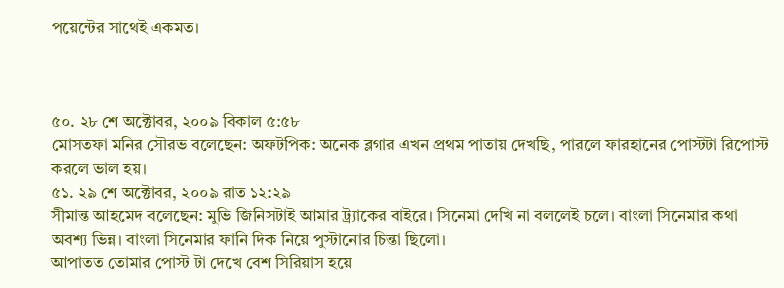পয়েন্টের সাথেই একমত।



৫০. ২৮ শে অক্টোবর, ২০০৯ বিকাল ৫:৫৮
মোসতফা মনির সৌরভ বলেছেন: অফটপিক: অনেক ব্লগার এখন প্রথম পাতায় দেখছি, পারলে ফারহানের পোস্টটা রিপোস্ট করলে ভাল হয়।
৫১. ২৯ শে অক্টোবর, ২০০৯ রাত ১২:২৯
সীমান্ত আহমেদ বলেছেন: মুভি জিনিসটাই আমার ট্র‌্যাকের বাইরে। সিনেমা দেখি না বললেই চলে। বাংলা সিনেমার কথা অবশ্য ভিন্ন। বাংলা সিনেমার ফানি দিক নিয়ে পুস্টানোর চিন্তা ছিলো।
আপাতত তোমার পোস্ট টা দেখে বেশ সিরিয়াস হয়ে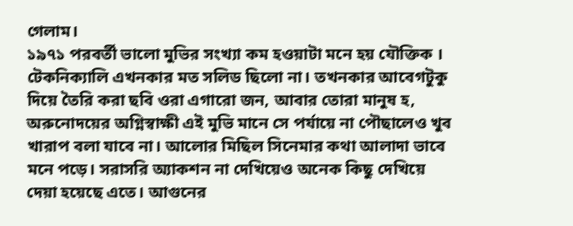গেলাম।
১৯৭১ পরবর্তী ভালো মুভির সংখ্যা কম হওয়াটা মনে হয় যৌক্তিক । টেকনিক্যালি এখনকার মত সলিড ছিলো না। তখনকার আবেগটুকু দিয়ে তৈরি করা ছবি ওরা এগারো জন, আবার তোরা মানুষ হ, অরুনোদয়ের অগ্নিস্বাক্ষী এই মুভি মানে সে পর্যায়ে না পৌছালেও খুব খারাপ বলা যাবে না। আলোর মিছিল সিনেমার কথা আলাদা ভাবে মনে পড়ে। সরাসরি অ্যাকশন না দেখিয়েও অনেক কিছু দেখিয়ে দেয়া হয়েছে এতে। আগুনের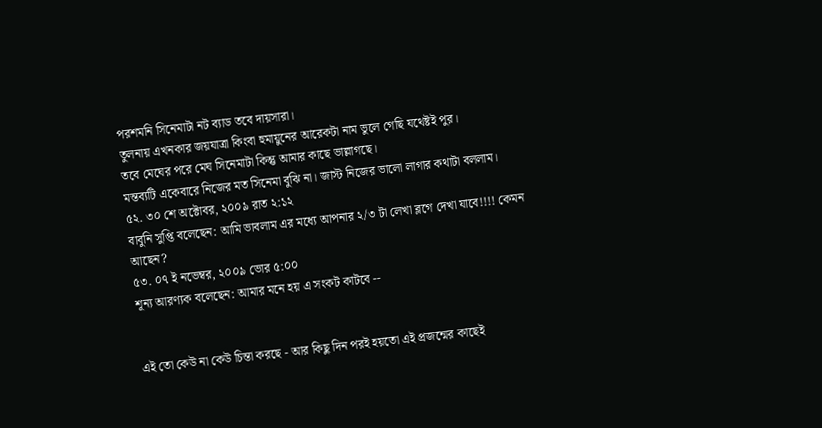পরশমনি সিনেমাটা নট ব্যাড তবে দায়সারা।
তুলনায় এখনকার জয়যাত্রা কিংবা হুমায়ুনের আরেকটা নাম ভুলে গেছি যথেষ্টই পুর।
তবে মেঘের পরে মেঘ সিনেমাটা কিন্তু আমার কাছে ভাল্লাগছে।
মন্তব্যটি একেবারে নিজের মত সিনেমা বুঝি না। জাস্ট নিজের ভালো লাগার কথাটা বললাম।
৫২. ৩০ শে অক্টোবর, ২০০৯ রাত ২:১২
বাবুনি সুপ্তি বলেছেন: আমি ভাবলাম এর মধ্যে আপনার ২/৩ টা লেখা ব্লগে দেখা যাবে!!!! কেমন আছেন?
৫৩. ০৭ ই নভেম্বর, ২০০৯ ভোর ৫:০০
শূন্য আরণ্যক বলেছেন: আমার মনে হয় এ সংকট কাটবে --


এই তো কেউ না কেউ চিন্তা করছে - আর কিছু দিন পরই হয়তো এই প্রজন্মের কাছেই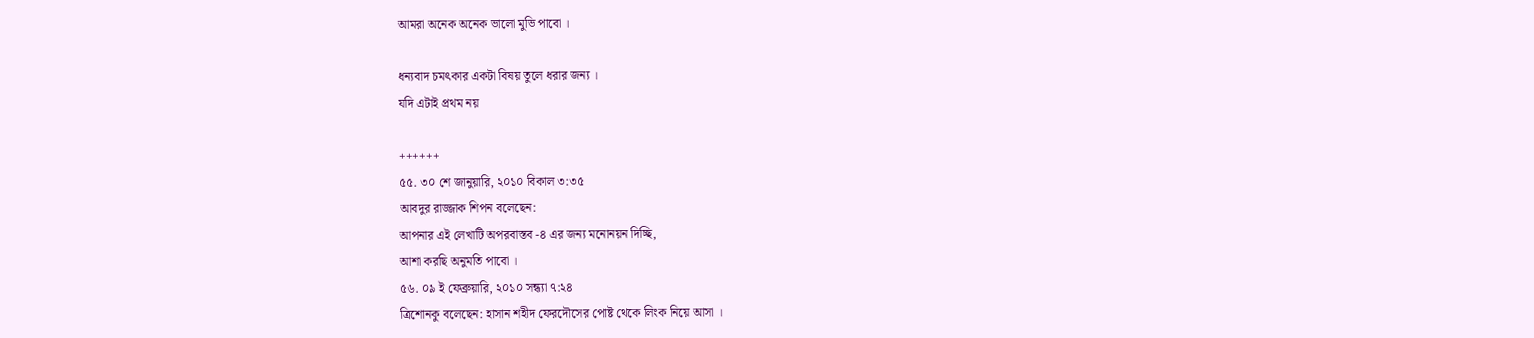আমরা অনেক অনেক ভালো মুভি পাবো ।

ধন্যবাদ চমৎকার একটা বিষয় তুলে ধরার জন্য ।
যদি এটাই প্রথম নয়

++++++
৫৫. ৩০ শে জানুয়ারি, ২০১০ বিকাল ৩:৩৫
আবদুর রাজ্জাক শিপন বলেছেন:
আপনার এই লেখাটি অপরবাস্তব -৪ এর জন্য মনোনয়ন দিচ্ছি,
আশা করছি অনুমতি পাবো ।
৫৬. ০৯ ই ফেব্রুয়ারি, ২০১০ সন্ধ্যা ৭:২৪
ত্রিশোনকু বলেছেন: হাসান শহীদ ফেরদৌসের পোষ্ট থেকে লিংক নিয়ে আসা ।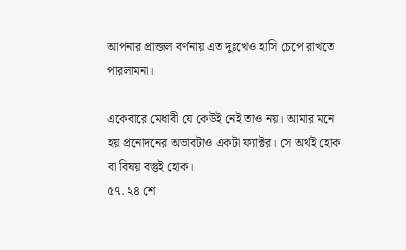আপনার প্রান্জল বর্ণনায় এত দুঃখেও হাসি চেপে রাখতে পারলামনা।

একেবারে মেধাবী যে কেউই নেই তাও নয়। আমার মনে হয় প্রনোদনের অভাবটাও একটা ফ্যাক্টর। সে অর্থই হোক বা বিষয় বস্তুই হোক।
৫৭. ২৪ শে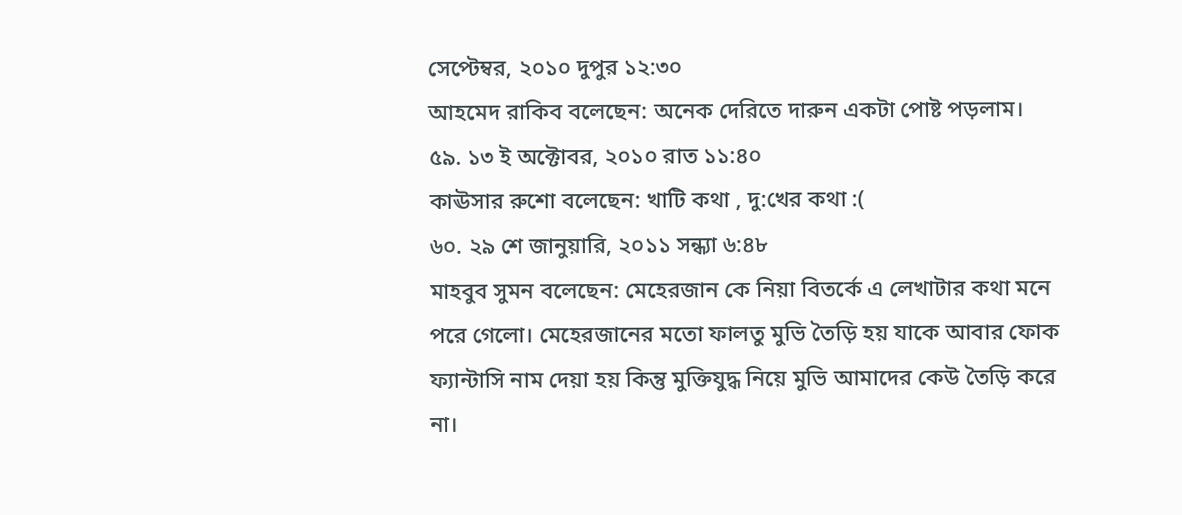সেপ্টেম্বর, ২০১০ দুপুর ১২:৩০
আহমেদ রাকিব বলেছেন: অনেক দেরিতে দারুন একটা পোষ্ট পড়লাম।
৫৯. ১৩ ই অক্টোবর, ২০১০ রাত ১১:৪০
কাঊসার রুশো বলেছেন: খাটি কথা , দু:খের কথা :(
৬০. ২৯ শে জানুয়ারি, ২০১১ সন্ধ্যা ৬:৪৮
মাহবুব সুমন বলেছেন: মেহেরজান কে নিয়া বিতর্কে এ লেখাটার কথা মনে পরে গেলো। মেহেরজানের মতো ফালতু মুভি তৈড়ি হয় যাকে আবার ফোক ফ্যান্টাসি নাম দেয়া হয় কিন্তু মুক্তিযুদ্ধ নিয়ে মুভি আমাদের কেউ তৈড়ি করে না।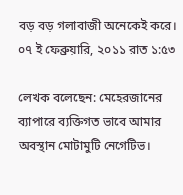বড় বড় গলাবাজী অনেকেই করে।
০৭ ই ফেব্রুয়ারি, ২০১১ রাত ১:৫৩

লেখক বলেছেন: মেহেরজানের ব্যাপারে ব্যক্তিগত ভাবে আমার অবস্থান মোটামুটি নেগেটিভ।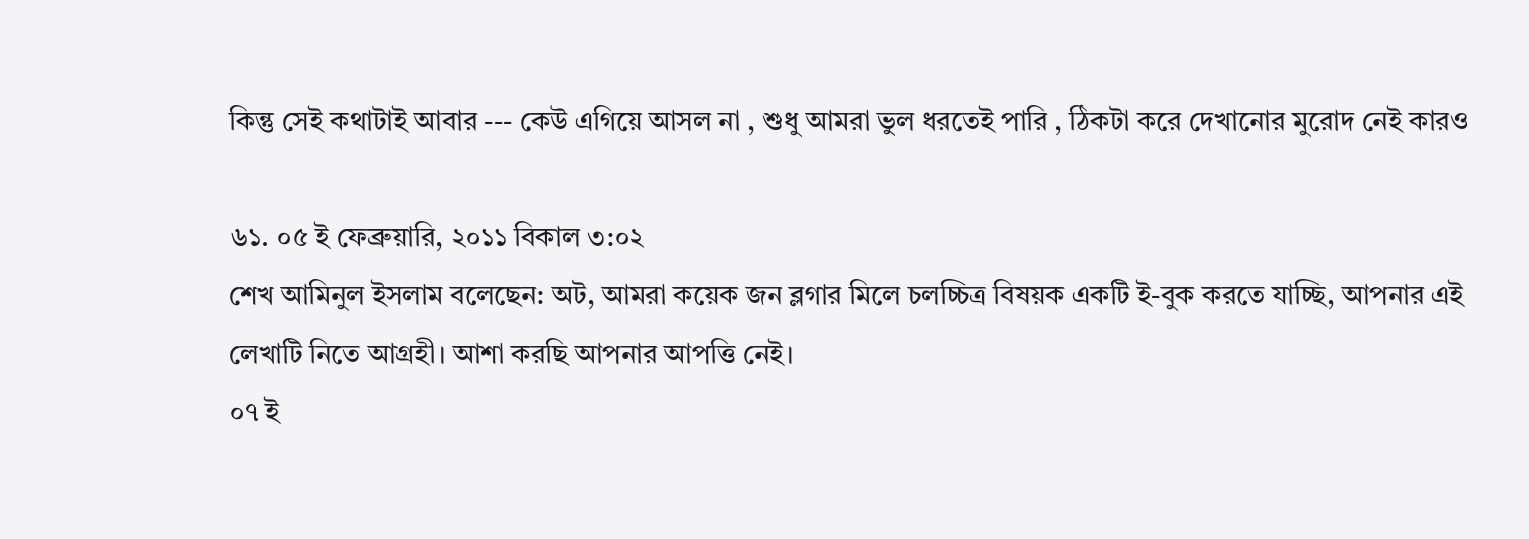কিন্তু সেই কথাটাই আবার --- কেউ এগিয়ে আসল না , শুধু আমরা ভুল ধরতেই পারি , ঠিকটা করে দেখানোর মুরোদ নেই কারও

৬১. ০৫ ই ফেব্রুয়ারি, ২০১১ বিকাল ৩:০২
শেখ আমিনুল ইসলাম বলেছেন: অট, আমরা কয়েক জন ব্লগার মিলে চলচ্চিত্র বিষয়ক একটি ই-বুক করতে যাচ্ছি, আপনার এই লেখাটি নিতে আগ্রহী। আশা করছি আপনার আপত্তি নেই।
০৭ ই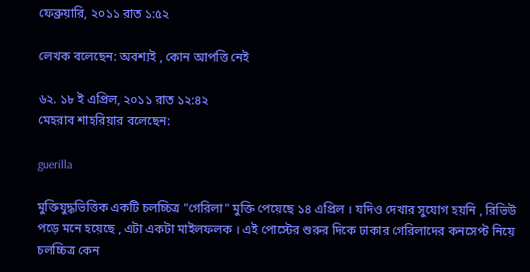ফেব্রুয়ারি, ২০১১ রাত ১:৫২

লেখক বলেছেন: অবশ্যই , কোন আপত্তি নেই

৬২. ১৮ ই এপ্রিল, ২০১১ রাত ১২:৪২
মেহরাব শাহরিয়ার বলেছেন:

guerilla

মুক্তিযুদ্ধভিত্তিক একটি চলচ্চিত্র "গেরিলা" মুক্তি পেয়েছে ১৪ এপ্রিল । যদিও দেখার সুযোগ হয়নি , রিভিউ পড়ে মনে হয়েছে , এটা একটা মাইলফলক । এই পোস্টের শুরুর দিকে ঢাকার গেরিলাদের কনসেপ্ট নিয়ে চলচ্চিত্র কেন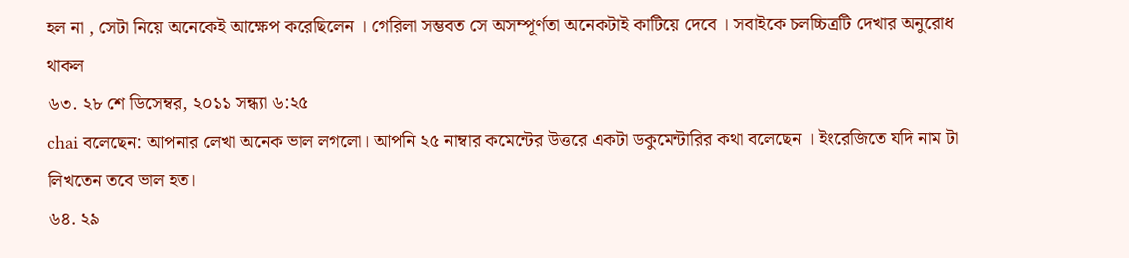হল না , সেটা নিয়ে অনেকেই আক্ষেপ করেছিলেন । গেরিলা সম্ভবত সে অসম্পূর্ণতা অনেকটাই কাটিয়ে দেবে । সবাইকে চলচ্চিত্রটি দেখার অনুরোধ থাকল
৬৩. ২৮ শে ডিসেম্বর, ২০১১ সন্ধ্যা ৬:২৫
chai বলেছেন: আপনার লেখা অনেক ভাল লগলো। আপনি ২৫ নাম্বার কমেন্টের উত্তরে একটা ডকুমেন্টারির কথা বলেছেন । ইংরেজিতে যদি নাম টা লিখতেন তবে ভাল হত।
৬৪. ২৯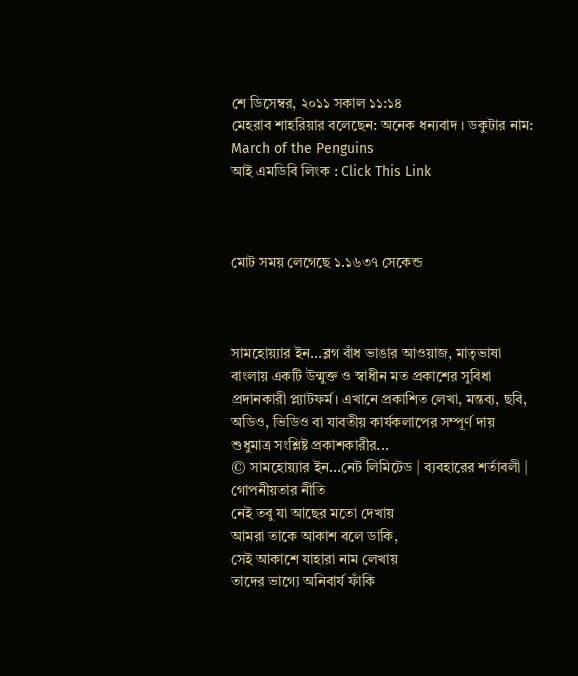শে ডিসেম্বর, ২০১১ সকাল ১১:১৪
মেহরাব শাহরিয়ার বলেছেন: অনেক ধন্যবাদ । ডকুটার নাম: March of the Penguins
আই এমডিবি লিংক : Click This Link



মোট সময় লেগেছে ১.১৬৩৭ সেকেন্ড



সামহোয়‍্যার ইন...ব্লগ বাঁধ ভাঙার আওয়াজ, মাতৃভাষা বাংলায় একটি উন্মুক্ত ও স্বাধীন মত প্রকাশের সুবিধা প্রদানকারী প্ল্যাটফর্ম। এখানে প্রকাশিত লেখা, মন্তব‍্য, ছবি, অডিও, ভিডিও বা যাবতীয় কার্যকলাপের সম্পূর্ণ দায় শুধুমাত্র সংশ্লিষ্ট প্রকাশকারীর...
© সামহোয়্যার ইন...নেট লিমিটেড | ব্যবহারের শর্তাবলী | গোপনীয়তার নীতি
নেই তবু যা আছের মতো দেখায়
আমরা তাকে আকাশ বলে ডাকি,
সেই আকাশে যাহারা নাম লেখায়
তাদের ভাগ্যে অনিবার্য ফাঁকি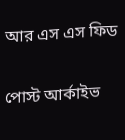আর এস এস ফিড

পোস্ট আর্কাইভ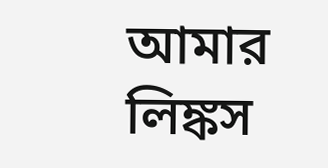আমার লিঙ্কস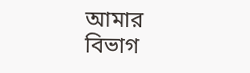আমার বিভাগ